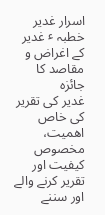اسرار غدیر
خطبہ ٴ غدیر کے اغراض و مقاصد کا جائزہ
غدیر کی تقریر کی خاص اھمیت، مخصوص کیفیت اور تقریر کرنے والے اور سننے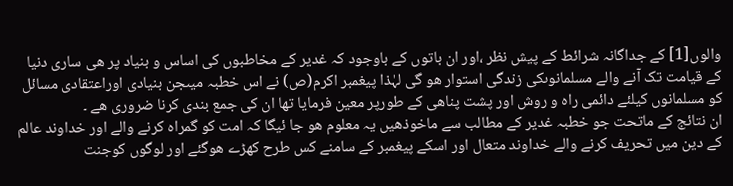والوں[1] کے جداگانہ شرائط کے پیش نظر ،اور ان باتوں کے باوجود کہ غدیر کے مخاطبوں کی اساس و بنیاد پر ھی ساری دنیا کے قیامت تک آنے والے مسلمانوںکی زندگی استوار هو گی لہٰذا پیغمبر اکرم(ص) نے اس خطبہ میںجن بنیادی اوراعتقادی مسائل کو مسلمانوں کیلئے دائمی راہ و روش اور پشت پناھی کے طورپر معین فرمایا تھا ان کی جمع بندی کرنا ضروری ھے ۔
ان نتائج کے ماتحت جو خطبہ غدیر کے مطالب سے ماخوذھیں یہ معلوم هو جا ئیگا کہ امت کو گمراہ کرنے والے اور خداوند عالم کے دین میں تحریف کرنے والے خداوند متعال اور اسکے پیغمبر کے سامنے کس طرح کھڑے هوگئے اور لوگوں کوجنت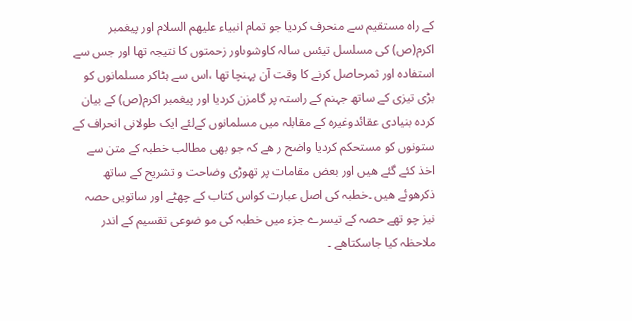کے راہ مستقیم سے منحرف کردیا جو تمام انبیاء علیھم السلام اور پیغمبر اکرم(ص) کی مسلسل تیئس سالہ کاوشوںاور زحمتوں کا نتیجہ تھا اور جس سے استفادہ اور ثمرحاصل کرنے کا وقت آن پہنچا تھا ،اس سے ہٹاکر مسلمانوں کو بڑی تیزی کے ساتھ جہنم کے راستہ پر گامزن کردیا اور پیغمبر اکرم(ص) کے بیان کردہ بنیادی عقائدوغیرہ کے مقابلہ میں مسلمانوں کےلئے ایک طولانی انحراف کے ستونوں کو مستحکم کردیا واضح ر ھے کہ جو بھی مطالب خطبہ کے متن سے اخذ کئے گئے ھیں اور بعض مقامات پر تھوڑی وضاحت و تشریح کے ساتھ ذکرهوئے ھیں ۔خطبہ کی اصل عبارت کواس کتاب کے چھٹے اور ساتویں حصہ نیز چو تھے حصہ کے تیسرے جزء میں خطبہ کی مو ضوعی تقسیم کے اندر ملاحظہ کیا جاسکتاھے ۔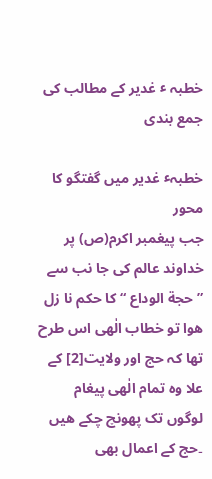خطبہ ٴ غدیر کے مطالب کی جمع بندی

خطبہٴ غدیر میں گفتگو کا محور
جب پیغمبر اکرم(ص) پر خداوند عالم کی جا نب سے ”حجة الوداع “کا حکم نا زل هوا تو خطاب الٰھی اس طرح تھا کہ حج اور ولایت[2] کے علا وہ تمام الٰھی پیغام لوگوں تک پهونچ چکے ھیں ۔حج کے اعمال بھی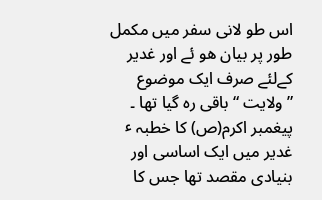اس طو لانی سفر میں مکمل طور پر بیان هو ئے اور غدیر کےلئے صرف ایک موضوع ”ولایت “ باقی رہ گیا تھا ۔
پیغمبر اکرم(ص) کا خطبہ ٴ غدیر میں ایک اساسی اور بنیادی مقصد تھا جس کا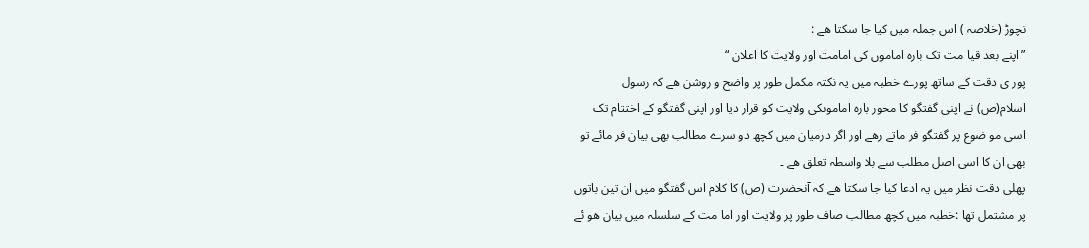نچوڑ (خلاصہ ) اس جملہ میں کیا جا سکتا ھے :
”اپنے بعد قیا مت تک بارہ اماموں کی امامت اور ولایت کا اعلان “
پور ی دقت کے ساتھ پورے خطبہ میں یہ نکتہ مکمل طور پر واضح و روشن ھے کہ رسول اسلام(ص) نے اپنی گفتگو کا محور بارہ اماموںکی ولایت کو قرار دیا اور اپنی گفتگو کے اختتام تک اسی مو ضوع پر گفتگو فر ماتے رھے اور اگر درمیان میں کچھ دو سرے مطالب بھی بیان فر مائے تو بھی ان کا اسی اصل مطلب سے بلا واسطہ تعلق ھے ۔
پھلی دقت نظر میں یہ ادعا کیا جا سکتا ھے کہ آنحضرت (ص) کا کلام اس گفتگو میں ان تین باتوں پر مشتمل تھا :خطبہ میں کچھ مطالب صاف طور پر ولایت اور اما مت کے سلسلہ میں بیان هو ئے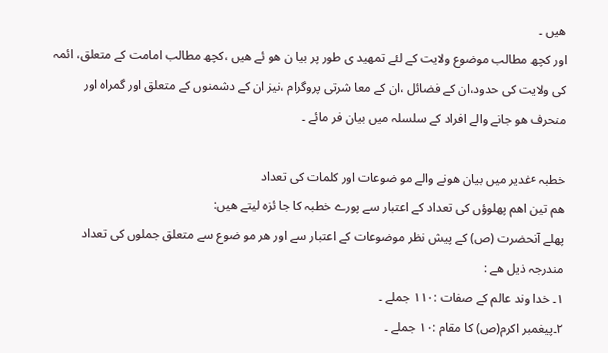ھیں ۔
اور کچھ مطالب موضوع ولایت کے لئے تمھید ی طور پر بیا ن هو ئے ھیں ،کچھ مطالب امامت کے متعلق، ائمہ کی ولایت کی حدود،ان کے فضائل ،ان کے معا شرتی پروگرام ،نیز ان کے دشمنوں کے متعلق اور گمراہ اور منحرف هو جانے والے افراد کے سلسلہ میں بیان فر مائے ۔

خطبہ ٴغدیر میں بیان هونے والے مو ضوعات اور کلمات کی تعداد
ھم تین اھم پھلوؤں کی تعداد کے اعتبار سے پورے خطبہ کا جا ئزہ لیتے ھیں:
پھلے آنحضرت (ص) کے پیش نظر موضوعات کے اعتبار سے اور ھر مو ضوع سے متعلق جملوں کی تعداد مندرجہ ذیل ھے :
۱۔ خدا وند عالم کے صفات :۱۱۰ جملے ۔
۲۔پیغمبر اکرم(ص) کا مقام :۱۰ جملے ۔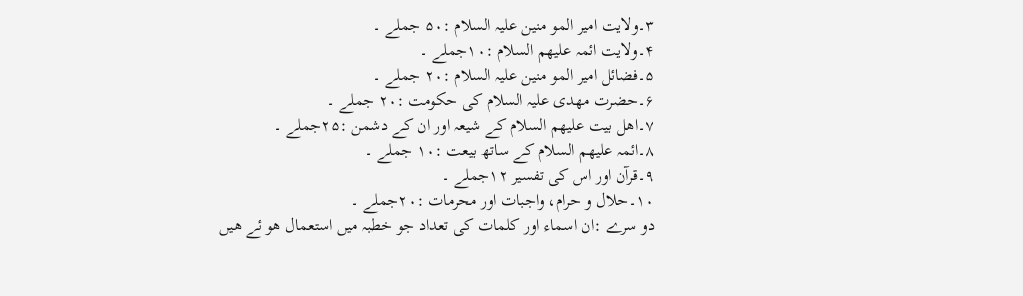۳۔ولایت امیر المو منین علیہ السلام :۵۰ جملے ۔
۴۔ولایت ائمہ علیھم السلام :۱۰جملے ۔
۵۔فضائل امیر المو منین علیہ السلام :۲۰ جملے ۔
۶۔حضرت مھدی علیہ السلام کی حکومت :۲۰ جملے ۔
۷۔اھل بیت علیھم السلام کے شیعہ اور ان کے دشمن :۲۵جملے ۔
۸۔ائمہ علیھم السلام کے ساتھ بیعت :۱۰ جملے ۔
۹۔قرآن اور اس کی تفسیر ۱۲جملے ۔
۱۰۔حلال و حرام، واجبات اور محرمات :۲۰جملے ۔
دو سرے :ان اسماء اور کلمات کی تعداد جو خطبہ میں استعمال هو ئے ھیں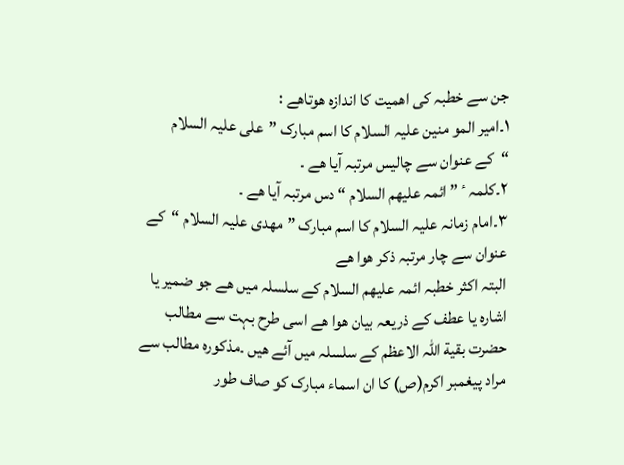جن سے خطبہ کی اھمیت کا اندازہ هوتاھے :
۱۔امیر المو منین علیہ السلام کا اسم مبارک ”علی علیہ السلام “کے عنوان سے چالیس مرتبہ آیا ھے ۔
۲۔کلمہ ٴ ” ائمہ علیھم السلام “ دس مرتبہ آیا ھے ۔
۳۔امام زمانہ علیہ السلام کا اسم مبارک ”مھدی علیہ السلام “کے عنوان سے چار مرتبہ ذکر هوا ھے
البتہ اکثر خطبہ ائمہ علیھم السلام کے سلسلہ میں ھے جو ضمیر یا اشارہ یا عطف کے ذریعہ بیان هوا ھے اسی طرح بہت سے مطالب حضرت بقیة اللہ الاعظم کے سلسلہ میں آئے ھیں ۔مذکورہ مطالب سے مراد پیغمبر اکرم(ص) کا ان اسماء مبارک کو صاف طور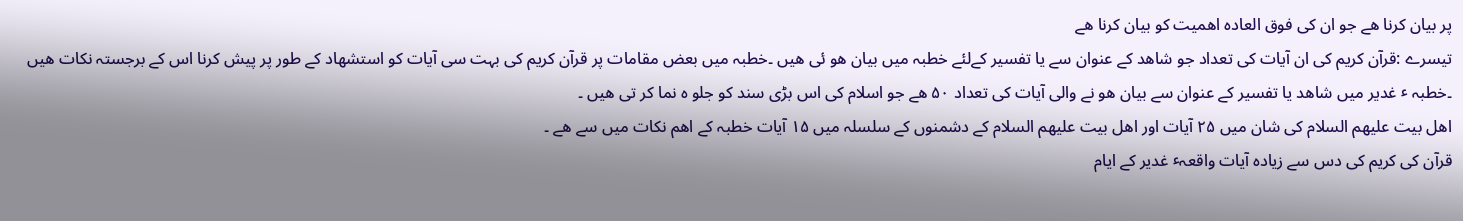پر بیان کرنا ھے جو ان کی فوق العادہ اھمیت کو بیان کرنا ھے
تیسرے :قرآن کریم کی ان آیات کی تعداد جو شاھد کے عنوان سے یا تفسیر کےلئے خطبہ میں بیان هو ئی ھیں ۔خطبہ میں بعض مقامات پر قرآن کریم کی بہت سی آیات کو استشھاد کے طور پر پیش کرنا اس کے برجستہ نکات ھیں ۔خطبہ ٴ غدیر میں شاھد یا تفسیر کے عنوان سے بیان هو نے والی آیات کی تعداد ۵۰ ھے جو اسلام کی اس بڑی سند کو جلو ہ نما کر تی ھیں ۔
اھل بیت علیھم السلام کی شان میں ۲۵ آیات اور اھل بیت علیھم السلام کے دشمنوں کے سلسلہ میں ۱۵ آیات خطبہ کے اھم نکات میں سے ھے ۔
قرآن کی کریم کی دس سے زیادہ آیات واقعہٴ غدیر کے ایام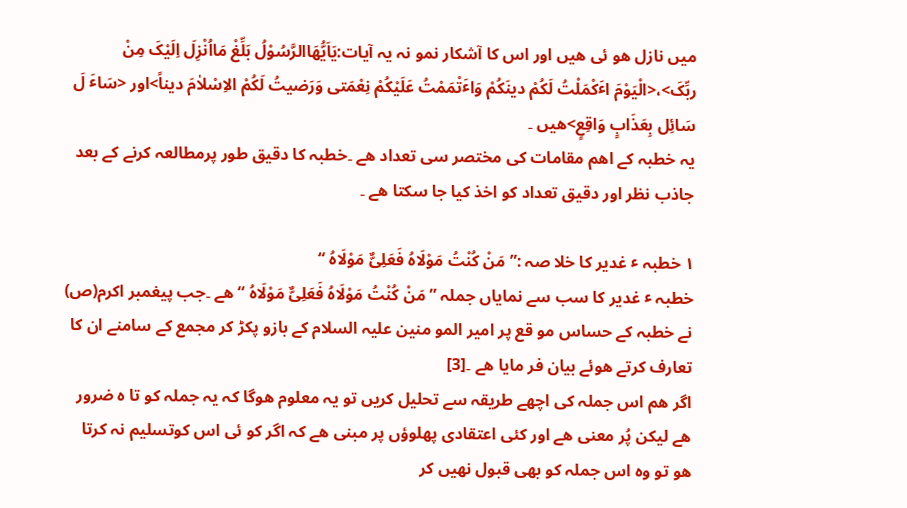میں نازل هو ئی ھیں اور اس کا آشکار نمو نہ یہ آیات:یَاَیُّھَاالرَّسُوْلُ بَلِّغْ مَااُنْزِلَ اِلَیْکَ مِنْ ربِّکَ>،<الْیَوْمَ اٴَکْمَلْتُ لَکُمْ دینَکُمْ وَاٴَتْمَمْتُ عَلَیْکُمْ نِعْمَتی وَرَضیتُ لَکُمْ الاِسْلاٰمَ دیناً>اور <سَاٴَ لَ سَائِل بِعَذَابٍ وَاقِعٍ>ھیں ۔
یہ خطبہ کے اھم مقامات کی مختصر سی تعداد ھے ۔خطبہ کا دقیق طور پرمطالعہ کرنے کے بعد جاذب نظر اور دقیق تعداد کو اخذ کیا جا سکتا ھے ۔

۱ خطبہ ٴ غدیر کا خلا صہ :”مَنْ کُنْتُ مَوْلَاہُ فَعَلِیٌّ مَوْلَاہُ “
خطبہ ٴ غدیر کا سب سے نمایاں جملہ ”مَنْ کُنْتُ مَوْلَاہُ فَعَلِیٌّ مَوْلَاہُ “ھے ۔جب پیغمبر اکرم(ص) نے خطبہ کے حساس مو قع پر امیر المو منین علیہ السلام کے بازو پکڑ کر مجمع کے سامنے ان کا تعارف کرتے هوئے بیان فر مایا ھے ۔[3]
اگر ھم اس جملہ کی اچھے طریقہ سے تحلیل کریں تو یہ معلوم هوگا کہ یہ جملہ کو تا ہ ضرور ھے لیکن پُر معنی ھے اور کئی اعتقادی پھلوؤں پر مبنی ھے کہ اگر کو ئی اس کوتسلیم نہ کرتا هو تو وہ اس جملہ کو بھی قبول نھیں کر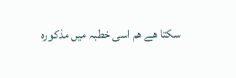سکتا ھے ھم اسی خطبہ میں مذکورہ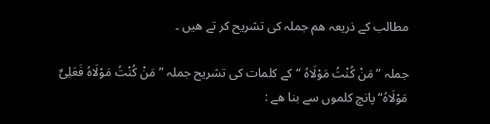مطالب کے ذریعہ ھم جملہ کی تشریح کر تے ھیں ۔

جملہ ”مَنْ کُنْتُ مَوْلَاہُ “کے کلمات کی تشریح جملہ ”مَنْ کُنْتُ مَوْلَاہُ فَعَلِیٌ مَوْلَاہُ“پانچ کلموں سے بنا ھے :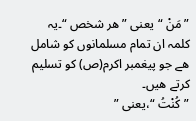”مَنْ “یعنی ”ھر شخص “۔یہ کلمہ ان تمام مسلمانوں کو شامل ھے جو پیغمبر اکرم(ص) کو تسلیم کرتے ھیں۔
”کُنْتُ “،یعنی ”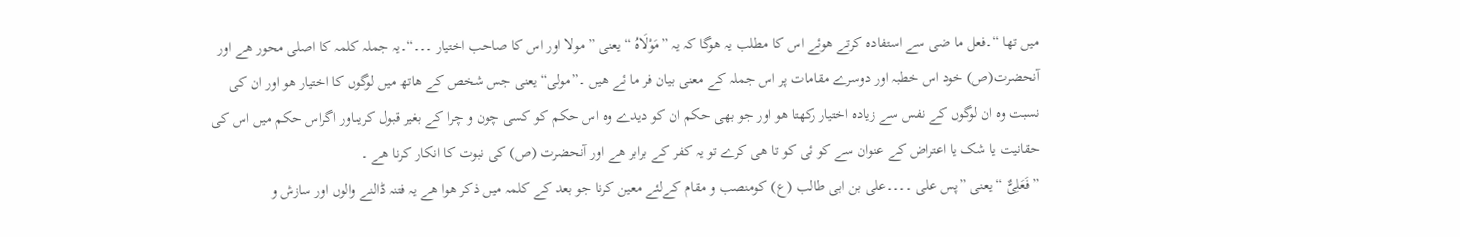میں تھا “۔فعل ما ضی سے استفادہ کرتے هوئے اس کا مطلب یہ هوگا کہ یہ ”مَوْلَاہُ “یعنی ”مولا اور اس کا صاحب اختیار ۔۔۔“۔یہ جملہ کلمہ کا اصلی محور ھے اور آنحضرت(ص) خود اس خطبہ اور دوسرے مقامات پر اس جملہ کے معنی بیان فر ما ئے ھیں ۔”مولی“یعنی جس شخص کے ھاتھ میں لوگوں کا اختیار هو اور ان کی نسبت وہ ان لوگوں کے نفس سے زیادہ اختیار رکھتا هو اور جو بھی حکم ان کو دیدے وہ اس حکم کو کسی چون و چرا کے بغیر قبول کریںاور اگراس حکم میں اس کی حقانیت یا شک یا اعتراض کے عنوان سے کو ئی کو تا ھی کرے تو یہ کفر کے برابر ھے اور آنحضرت (ص) کی نبوت کا انکار کرنا ھے ۔
”فَعَلِیٌّ “یعنی ”پس علی ۔۔۔۔علی بن ابی طالب (ع) کومنصب و مقام کےلئے معین کرنا جو بعد کے کلمہ میں ذکر هوا ھے یہ فتنہ ڈالنے والوں اور سازش و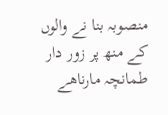منصوبہ بنا نے والوں کے منھ پر زور دار طمانچہ مارناھے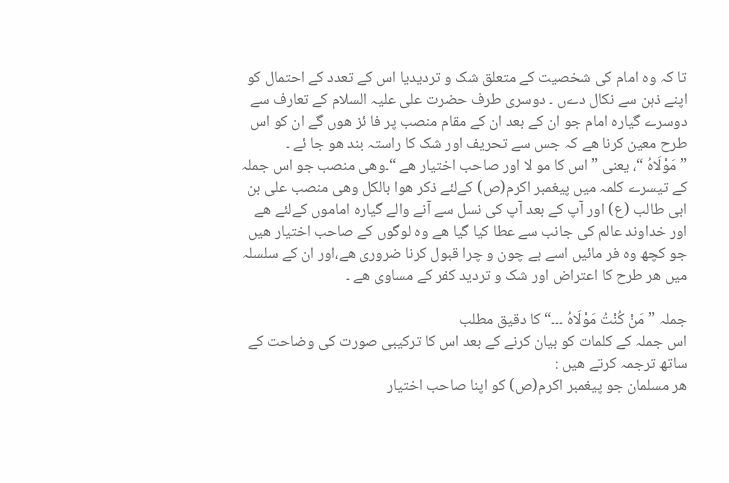تا کہ وہ امام کی شخصیت کے متعلق شک و تردیدیا اس کے تعدد کے احتمال کو اپنے ذہن سے نکال دےں ۔ دوسری طرف حضرت علی علیہ السلام کے تعارف سے دوسرے گیارہ امام جو ان کے بعد ان کے مقام منصب پر فا ئز هوں گے ان کو اس طرح معین کرنا ھے کہ جس سے تحریف اور شک کا راستہ بند هو جا ئے ۔
”مَوْلَاہُ “، یعنی ”اس کا مو لا اور صاحب اختیار ھے “۔وھی منصب جو اس جملہ کے تیسرے کلمہ میں پیغمبر اکرم(ص) کےلئے ذکر هوا بالکل وھی منصب علی بن ابی طالب (ع) اور آپ کے بعد آپ کی نسل سے آنے والے گیارہ اماموں کےلئے ھے اور خداوند عالم کی جانب سے عطا کیا گیا ھے وہ لوگوں کے صاحب اختیار ھیں جو کچھ وہ فر مائیں اسے بے چون و چرا قبول کرنا ضروری ھے،اور ان کے سلسلہ میں ھر طرح کا اعتراض اور شک و تردید کفر کے مساوی ھے ۔

جملہ ”مَنْ کُنْتُ مَوْلَاہُ ۔۔۔“کا دقیق مطلب
اس جملہ کے کلمات کو بیان کرنے کے بعد اس کا ترکیبی صورت کی وضاحت کے ساتھ ترجمہ کرتے ھیں :
ھر مسلمان جو پیغمبر اکرم(ص) کو اپنا صاحب اختیار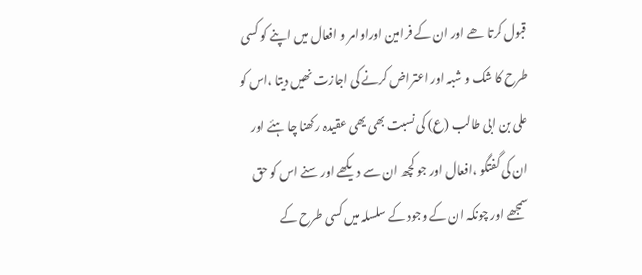قبول کرتا ھے اور ان کے فرامین اوراوامر و افعال میں اپنے کو کسی طرح کا شک و شبہ اور اعتراض کرنے کی اجازت نھیں دیتا ،اس کو علی بن ابی طالب (ع) کی نسبت بھی یھی عقیدہ رکھنا چا ہئے اور ان کی گفتگو ،افعال اور جو کچھ ان سے دیکھے اور سنے اس کو حق سمجھے اور چونکہ ان کے وجود کے سلسلہ میں کسی طرح کے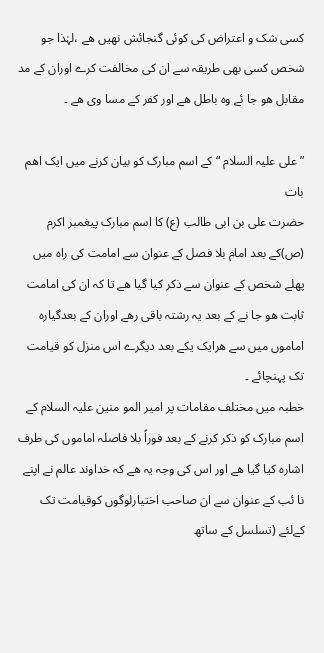کسی شک و اعتراض کی کوئی گنجائش نھیں ھے ،لہٰذا جو شخص کسی بھی طریقہ سے ان کی مخالفت کرے اوران کے مد مقابل هو جا ئے وہ باطل ھے اور کفر کے مسا وی ھے ۔

”علی علیہ السلام “کے اسم مبارک کو بیان کرنے میں ایک اھم بات
حضرت علی بن ابی طالب (ع) کا اسم مبارک پیغمبر اکرم (ص)کے بعد امام بلا فصل کے عنوان سے امامت کی راہ میں پھلے شخص کے عنوان سے ذکر کیا گیا ھے تا کہ ان کی امامت ثابت هو جا نے کے بعد یہ رشتہ باقی رھے اوران کے بعدگیارہ اماموں میں سے ھرایک یکے بعد دیگرے اس منزل کو قیامت تک پہنچائے ۔
خطبہ میں مختلف مقامات پر امیر المو منین علیہ السلام کے اسم مبارک کو ذکر کرنے کے بعد فوراً بلا فاصلہ اماموں کی طرف اشارہ کیا گیا ھے اور اس کی وجہ یہ ھے کہ خداوند عالم نے اپنے نا ئب کے عنوان سے ان صاحب اختیارلوگوں کوقیامت تک کےلئے (تسلسل کے ساتھ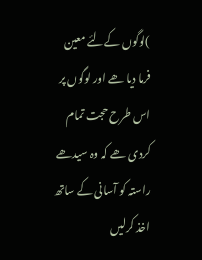)لوگوں کےلئے معین فرما دیا ھے اور لوگوں پر اس طرح حجت تمام کردی ھے کہ وہ سیدھے راستہ کو آسانی کے ساتھ اخذ کرلیں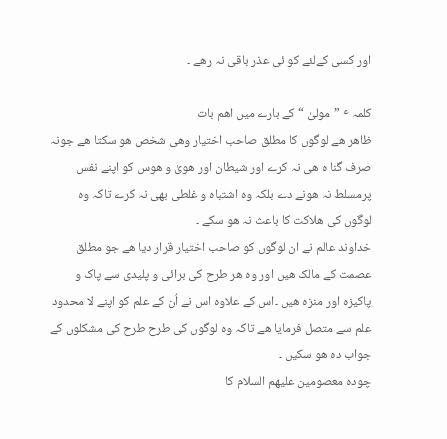اور کسی کےلئے کو ئی عذر باقی نہ رھے ۔

کلمہ ٴ ”مولیٰ “کے بارے میں اھم بات
ظاھر ھے لوگوں کا مطلق صاحب اختیار وھی شخص هو سکتا ھے جونہ صرف گنا ہ ھی نہ کرے اور شیطان اور هویٰ و هوس کو اپنے نفس پرمسلط نہ هونے دے بلکہ وہ اشتباہ و غلطی بھی نہ کرے تاکہ وہ لوگوں کی ھلاکت کا باعث نہ هو سکے ۔
خداوند عالم نے ان لوگوں کو صاحب اختیار قرار دیا ھے جو مطلق عصمت کے مالک ھیں اور وہ ھر طرح کی برائی و پلیدی سے پاک و پاکیزہ اور منزہ ھیں ۔اس کے علاوہ اس نے اُن کے علم کو اپنے لا محدود علم سے متصل فرمایا ھے تاکہ وہ لوگوں کی طرح طرح کی مشکلوں کے جواب دہ هو سکیں ۔
چودہ معصومین علیھم السلام کا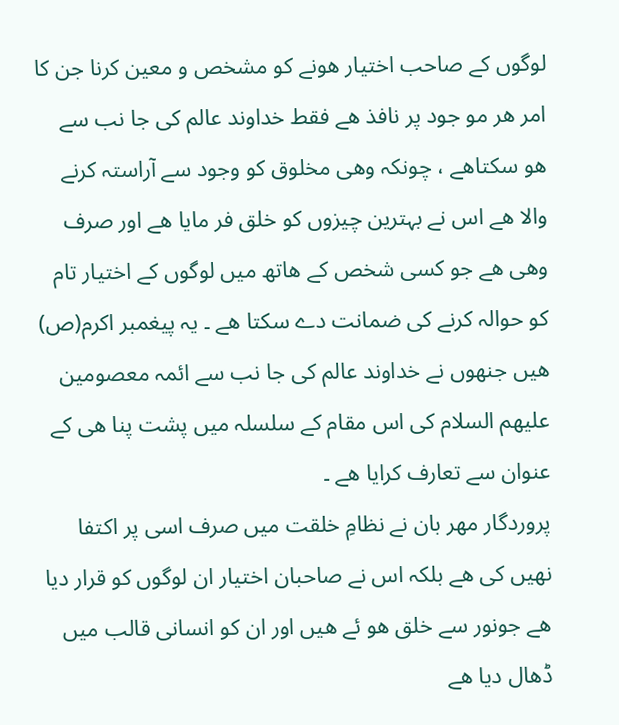لوگوں کے صاحب اختیار هونے کو مشخص و معین کرنا جن کا امر ھر مو جود پر نافذ ھے فقط خداوند عالم کی جا نب سے هو سکتاھے ، چونکہ وھی مخلوق کو وجود سے آراستہ کرنے والا ھے اس نے بہترین چیزوں کو خلق فر مایا ھے اور صرف وھی ھے جو کسی شخص کے ھاتھ میں لوگوں کے اختیار تام کو حوالہ کرنے کی ضمانت دے سکتا ھے ۔ یہ پیغمبر اکرم(ص) ھیں جنھوں نے خداوند عالم کی جا نب سے ائمہ معصومین علیھم السلام کی اس مقام کے سلسلہ میں پشت پنا ھی کے عنوان سے تعارف کرایا ھے ۔
پروردگار مھر بان نے نظامِ خلقت میں صرف اسی پر اکتفا نھیں کی ھے بلکہ اس نے صاحبان اختیار ان لوگوں کو قرار دیا ھے جونور سے خلق هو ئے ھیں اور ان کو انسانی قالب میں ڈھال دیا ھے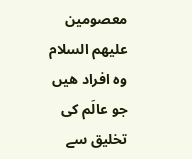معصومین علیھم السلام وہ افراد ھیں جو عالَم کی تخلیق سے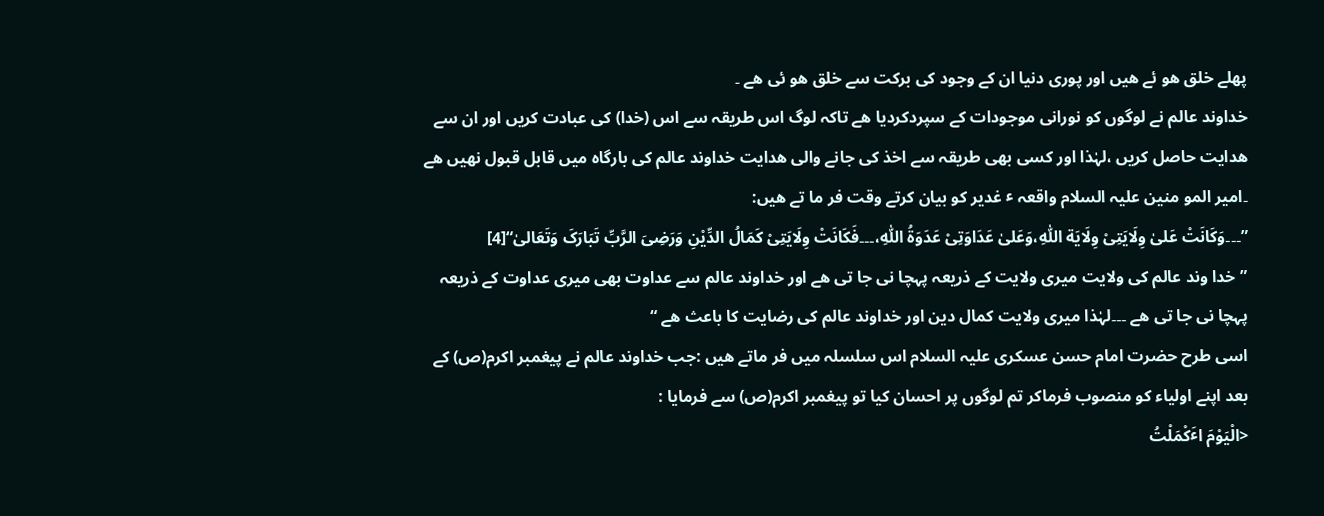پھلے خلق هو ئے ھیں اور پوری دنیا ان کے وجود کی برکت سے خلق هو ئی ھے ۔
خداوند عالم نے لوگوں کو نورانی موجودات کے سپردکردیا ھے تاکہ لوگ اس طریقہ سے اس (خدا) کی عبادت کریں اور ان سے ھدایت حاصل کریں ،لہٰذا اور کسی بھی طریقہ سے اخذ کی جانے والی ھدایت خداوند عالم کی بارگاہ میں قابل قبول نھیں ھے ۔امیر المو منین علیہ السلام واقعہ ٴ غدیر کو بیان کرتے وقت فر ما تے ھیں:
”۔۔۔وَکَانَتْ عَلیٰ وِلَایَتِیْ وِلَایَة اللّٰہِ،وَعَلیٰ عَدَاوَتِیْ عَدَوَةُ اللّٰہِ،۔۔۔فَکَانَتْ وِلَایَتِیْ کَمَالُ الدِّیْنِ وَرَضِیَ الرَّبِّ تَبَارَکَ وَتَعَالیٰ“[4]
”خدا وند عالم کی ولایت میری ولایت کے ذریعہ پہچا نی جا تی ھے اور خداوند عالم سے عداوت بھی میری عداوت کے ذریعہ پہچا نی جا تی ھے ۔۔۔لہٰذا میری ولایت کمال دین اور خداوند عالم کی رضایت کا باعث ھے “
اسی طرح حضرت امام حسن عسکری علیہ السلام اس سلسلہ میں فر ماتے ھیں :جب خداوند عالم نے پیغمبر اکرم(ص) کے بعد اپنے اولیاء کو منصوب فرماکر تم لوگوں پر احسان کیا تو پیغمبر اکرم(ص) سے فرمایا :
<الْیَوْمَ اٴَکْمَلْتُ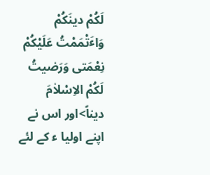لَکُمْ دینَکُمْ وَاٴَتْمَمْتُ عَلَیْکُمْ نِعْمَتی وَرَضیتُ لَکُمْ الاِسْلاٰمَ دیناً>اور اس نے اپنے اولیا ء کے لئے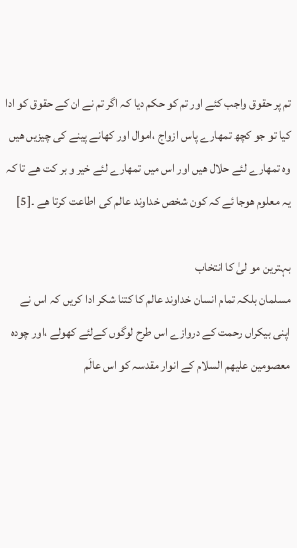تم پر حقوق واجب کئے اور تم کو حکم دیا کہ اگر تم نے ان کے حقوق کو ادا کیا تو جو کچھ تمھارے پاس ازواج ،اموال اور کھانے پینے کی چیزیں ھیں وہ تمھارے لئے حلال ھیں اور اس میں تمھارے لئے خیر و بر کت ھے تا کہ یہ معلوم هوجا ئے کہ کون شخص خداوند عالم کی اطاعت کرتا ھے ۔[5]

بہترین مو لیٰ کا انتخاب
مسلمان بلکہ تمام انسان خداوند عالم کا کتنا شکر ادا کریں کہ اس نے اپنی بیکراں رحمت کے دروازے اس طرح لوگوں کےلئے کھولے ،اور چودہ معصومین علیھم السلام کے انوار مقدسہ کو اس عالَم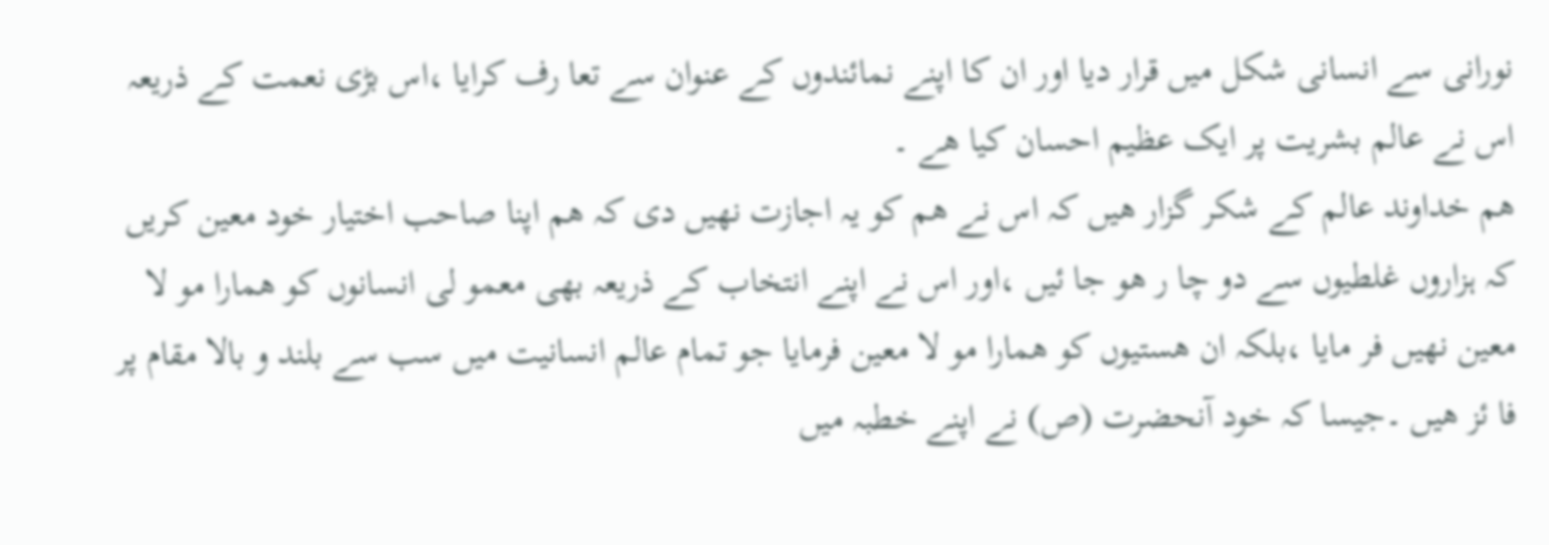نورانی سے انسانی شکل میں قرار دیا اور ان کا اپنے نمائندوں کے عنوان سے تعا رف کرایا ،اس بڑی نعمت کے ذریعہ اس نے عالم بشریت پر ایک عظیم احسان کیا ھے ۔
ھم خداوند عالم کے شکر گزار ھیں کہ اس نے ھم کو یہ اجازت نھیں دی کہ ھم اپنا صاحب اختیار خود معین کریں کہ ہزاروں غلطیوں سے دو چا ر هو جا ئیں ،اور اس نے اپنے انتخاب کے ذریعہ بھی معمو لی انسانوں کو ھمارا مو لا معین نھیں فر مایا ،بلکہ ان ھستیوں کو ھمارا مو لا معین فرمایا جو تمام عالم انسانیت میں سب سے بلند و بالا مقام پر فا ئز ھیں ۔جیسا کہ خود آنحضرت (ص) نے اپنے خطبہ میں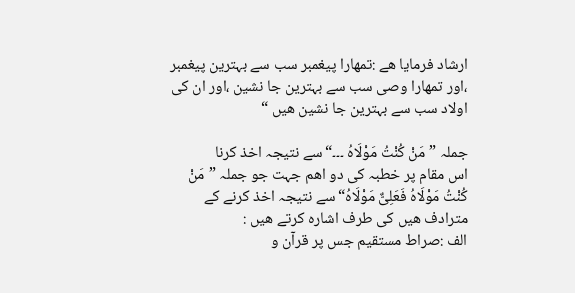ارشاد فرمایا ھے :تمھارا پیغمبر سب سے بہترین پیغمبر ،اور تمھارا وصی سب سے بہترین جا نشین ،اور ان کی اولاد سب سے بہترین جا نشین ھیں “

جملہ ”مَنْ کُنْتُ مَوْلَاہُ ۔۔۔“سے نتیجہ اخذ کرنا
اس مقام پر خطبہ کی دو اھم جہت جو جملہ ”مَنْ کُنْتُ مَوْلَاہُ فَعَلِیٌّ مَوْلَاہُ“سے نتیجہ اخذ کرنے کے مترادف ھیں کی طرف اشارہ کرتے ھیں :
الف :صراط مستقیم جس پر قرآن و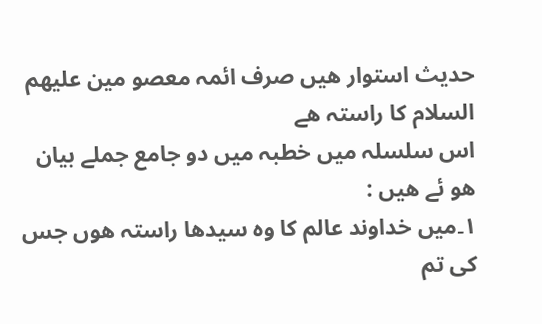حدیث استوار ھیں صرف ائمہ معصو مین علیھم السلام کا راستہ ھے
اس سلسلہ میں خطبہ میں دو جامع جملے بیان هو ئے ھیں :
۱۔میں خداوند عالم کا وہ سیدھا راستہ هوں جس کی تم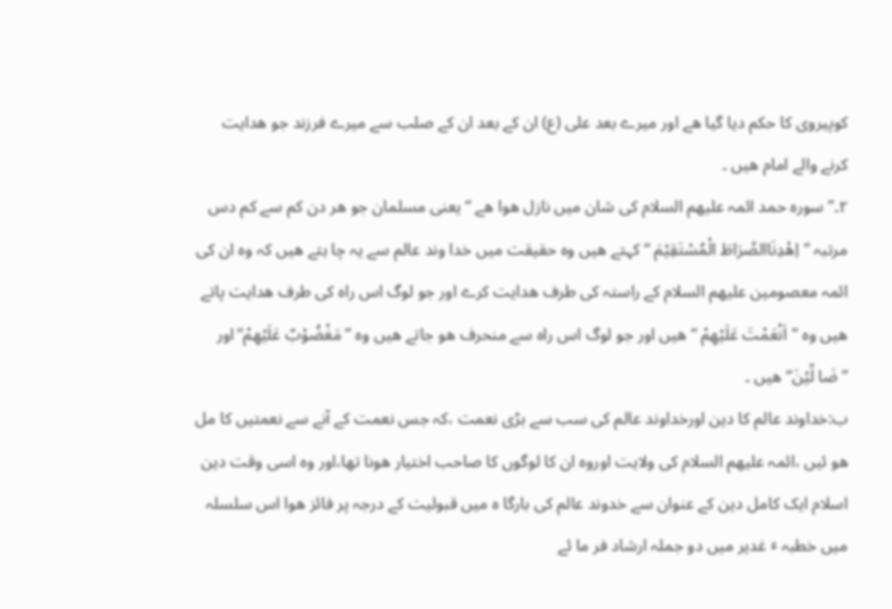کوپیروی کا حکم دیا گیا ھے اور میرے بعد علی (ع) ان کے بعد ان کے صلب سے میرے فرزند جو ھدایت کرنے والے امام ھیں ۔
۲۔” سوره حمد ائمہ علیھم السلام کی شان میں نازل هوا ھے “یعنی مسلمان جو ھر دن کم سے کم دس مرتبہ ”اِھْدِنَاالصِّرَاطَ الْمُسْتَقِیْمَ “کہتے ھیں وہ حقیقت میں خدا وند عالم سے یہ چا ہتے ھیں کہ وہ ان کی ائمہ معصومین علیھم السلام کے راستہ کی طرف ھدایت کرے اور جو لوگ اس راہ کی طرف ھدایت پاتے ھیں وہ ”اَنْعَمْتَ عَلَیْھِمْ “ھیں اور جو لوگ اس راہ سے منحرف هو جاتے ھیں وہ ”مَغْضُوْبٌ عَلَیْھِمْ“اور ”ضَا لِّیْنَ“ھیں ۔
ب:خداوند عالم کا دین اورخداوند عالم کی سب سے بڑی نعمت ،کہ جس نعمت کے آنے سے نعمتیں کا مل هو ئیں ،ائمہ علیھم السلام کی ولایت اوروہ ان کا لوگوں کا صاحب اختیار هونا تھا،اور وہ اسی وقت دین اسلام ایک کامل دین کے عنوان سے خدوند عالم کی بارگا ہ میں قبولیت کے درجہ پر فائز هوا اس سلسلہ میں خطبہ ٴ غدیر میں دو جملہ ارشاد فر ما ئے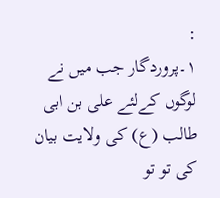:
۱۔پروردگار جب میں نے لوگوں کےلئے علی بن ابی طالب (ع) کی ولایت بیان کی تو تو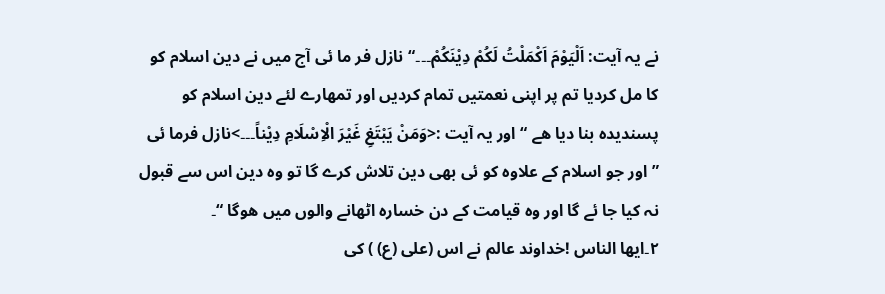نے یہ آیت: اَلْیَوْمَ اَکْمَلْتُ لَکُمْ دِیْنَکُمْ۔۔۔“نازل فر ما ئی آج میں نے دین اسلام کو کا مل کردیا تم پر اپنی نعمتیں تمام کردیں اور تمھارے لئے دین اسلام کو پسندیدہ بنا دیا ھے “اور یہ آیت :<وَمَنْ یَبْتَغِ غَیْرَ الْاِسْلَامِ دِیْناً۔۔۔>نازل فرما ئی ”اور جو اسلام کے علاوہ کو ئی بھی دین تلاش کرے گا تو وہ دین اس سے قبول نہ کیا جا ئے گا اور وہ قیامت کے دن خسارہ اٹھانے والوں میں هوگا “۔
۲۔ایھا الناس !خداوند عالم نے اس (علی (ع) ) کی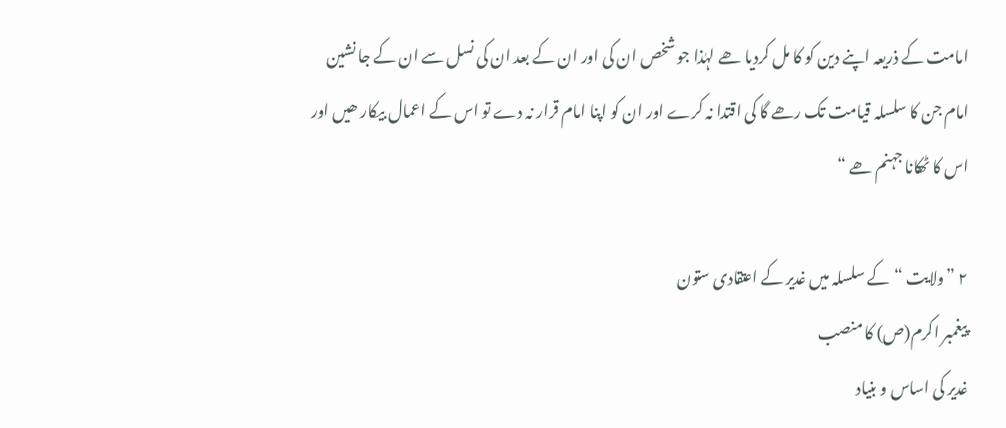امامت کے ذریعہ اپنے دین کو کا مل کردیا ھے لہٰذا جو شخص ان کی اور ان کے بعد ان کی نسل سے ان کے جا نشین امام جن کا سلسلہ قیامت تک رھے گا کی اقتدا نہ کرے اور ان کو اپنا امام قرار نہ دے تو اس کے اعمال بیکار ھیں اور اس کا ٹھکانا جہنم ھے “

۲ ”ولایت “کے سلسلہ میں غدیر کے اعتقادی ستون
پیغمبر اکرم(ص) کا منصب
غدیر کی اساس و بنیاد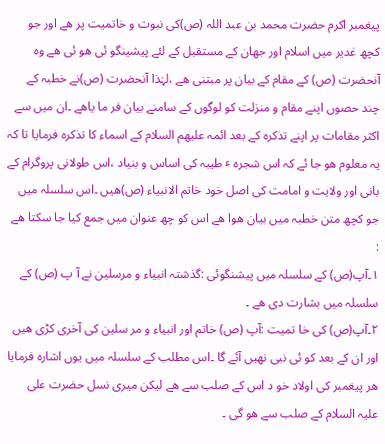پیغمبر اکرم حضرت محمد بن عبد اللہ (ص)کی نبوت و خاتمیت پر ھے اور جو کچھ غدیر میں اسلام اور جھان کے مستقبل کے لئے پیشینگو ئی هو ئی ھے وہ آنحضرت (ص) کے مقام کے بیان پر مبتنی ھے ،لہٰذا آنحضرت (ص)نے خطبہ کے چند حصوں اپنے مقام و منزلت کو لوگوں کے سامنے بیان فر ما یاھے ۔ان میں سے اکثر مقامات پر اپنے تذکرہ کے بعد ائمہ علیھم السلام کے اسماء کا تذکرہ فرمایا تا کہ یہ معلوم هو جا ئے کہ اس شجرہ ٴ طیبہ کی اساس و بنیاد ،اس طولانی پروگرام کے بانی اور ولایت و امامت کی اصل خود خاتم الانبیاء (ص)ھیں ۔اس سلسلہ میں جو کچھ متن خطبہ میں بیان هوا ھے اس کو چھ عنوان میں جمع کیا جا سکتا ھے :
۱۔آپ(ص) کے سلسلہ میں پیشنگوئی :گذشتہ انبیاء و مرسلین نے آ پ (ص) کے سلسلہ میں بشارت دی ھے ۔
۲۔آپ(ص) کی خا تمیت :آپ (ص) خاتم اور انبیاء و مر سلین کی آخری کڑی ھیں اور ان کے بعد کو ئی نبی نھیں آئے گا ۔اس مطلب کے سلسلہ میں یوں اشارہ فرمایا ھر پیغمبر کی اولاد خو د اس کے صلب سے ھے لیکن میری نسل حضرت علی علیہ السلام کے صلب سے هو گی ۔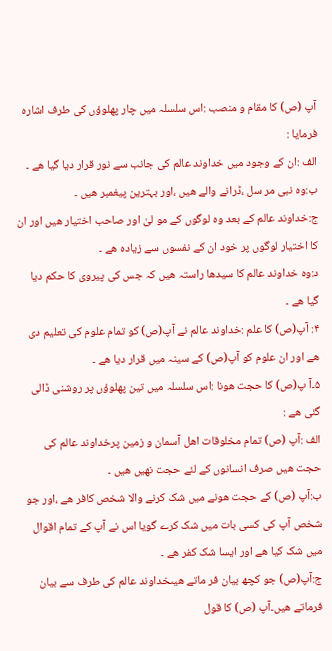آپ (ص) کا مقام و منصب :اس سلسلہ میں چار پھلوؤں کی طرف اشارہ فرمایا :
الف :ان کے وجود میں خداوند عالم کی جانب سے نور قرار دیا گیا ھے ۔
ب:وہ نبی مر سل ،ڈرانے والے ھیں ،اور بہترین پیغمبر ھیں ۔
ج:خداوند عالم کے بعد وہ لوگوں کے مو لیٰ اور صاحب اختیار ھیں اور ان کا اختیار لوگوں پر خود ان کے نفسوں سے زیادہ ھے ۔
د:وہ خداوند عالم کا سیدھا راستہ ھیں کہ جس کی پیروی کا حکم دیا گیا ھے ۔
۴: آپ(ص) کا علم :خداوند عالم نے آپ(ص) کو تمام علوم کی تعلیم دی ھے اور ان علوم کو آپ(ص) کے سینہ میں قرار دیا ھے ۔
۵۔آ پ(ص) کا حجت هونا :اس سلسلہ میں تین پھلوؤں پر روشنی ڈالی گئی ھے :
الف :آپ (ص) تمام مخلوقات اھل آسمان و زمین پرخداوند عالم کی حجت ھیں صرف انسانوں کے لئے حجت نھیں ھیں ۔
ب:آپ (ص) کے حجت هونے میں شک کرنے والا شخص کافر ھے ،اور جو شخص آپ کی کسی بات میں شک کرے گویا اس نے آپ کے تمام اقوال میں شک کیا ھے اور ایسا شک کفر ھے ۔
ج:آپ(ص) جو کچھ بیان فر ماتے ھیںخداوند عالم کی طرف سے بیان فرماتے ھیں۔آپ (ص) کا قول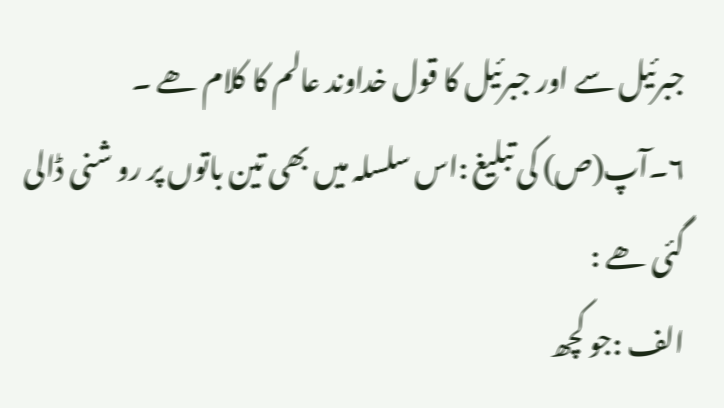جبرئیل سے اور جبرئیل کا قول خداوند عالم کا کلام ھے ۔
۶۔آپ(ص) کی تبلیغ :اس سلسلہ میں بھی تین باتوں پر رو شنی ڈالی گئی ھے :
الف :جو کچھ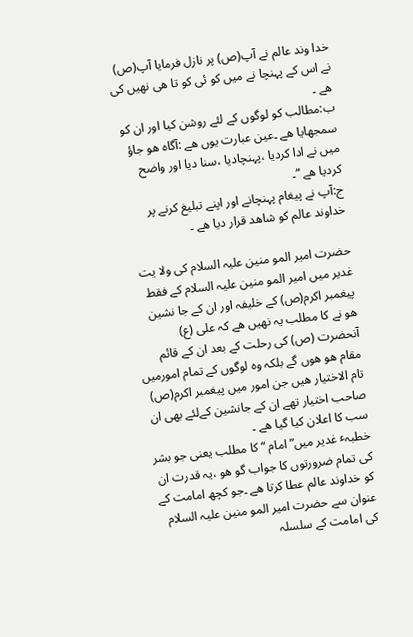خدا وند عالم نے آپ(ص) پر نازل فرمایا آپ(ص) نے اس کے پہنچا نے میں کو ئی کو تا ھی نھیں کی ھے ۔
ب:مطالب کو لوگوں کے لئے روشن کیا اور ان کو سمجھایا ھے ۔عین عبارت یوں ھے :آگاہ هو جاؤ میں نے ادا کردیا ،پہنچادیا ،سنا دیا اور واضح کردیا ھے “۔
ج:آپ نے پیغام پہنچانے اور اپنے تبلیغ کرنے پر خداوند عالم کو شاھد قرار دیا ھے ۔

حضرت امیر المو منین علیہ السلام کی ولا یت
غدیر میں امیر المو منین علیہ السلام کے فقط پیغمبر اکرم(ص) کے خلیفہ اور ان کے جا نشین هو نے کا مطلب یہ نھیں ھے کہ علی (ع) آنحضرت (ص) کی رحلت کے بعد ان کے قائم مقام هو هوں گے بلکہ وہ لوگوں کے تمام امورمیں تام الاختیار ھیں جن امور میں پیغمبر اکرم(ص) صاحب اختیار تھے ان کے جانشین کےلئے بھی ان سب کا اعلان کیا گیا ھے ۔
خطبہٴ غدیر میں”امام “کا مطلب یعنی جو بشر کی تمام ضرورتوں کا جواب گو هو ،یہ قدرت ان کو خداوند عالم عطا کرتا ھے ۔جو کچھ امامت کے عنوان سے حضرت امیر المو منین علیہ السلام کی امامت کے سلسلہ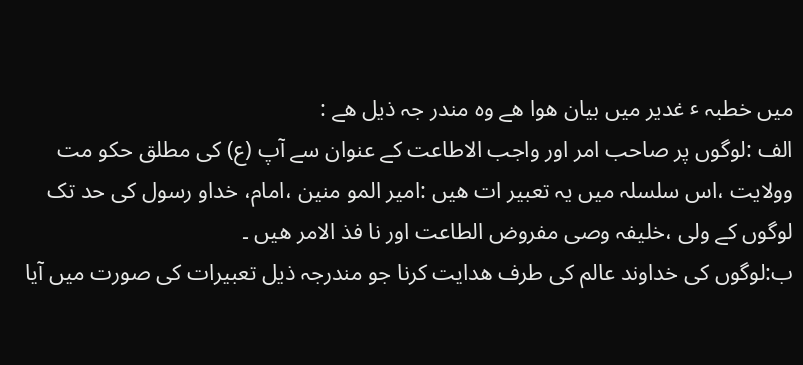میں خطبہ ٴ غدیر میں بیان هوا ھے وہ مندر جہ ذیل ھے :
الف :لوگوں پر صاحب امر اور واجب الاطاعت کے عنوان سے آپ (ع) کی مطلق حکو مت وولایت ،اس سلسلہ میں یہ تعبیر ات ھیں :امیر المو منین ،امام، خداو رسول کی حد تک لوگوں کے ولی ،خلیفہ وصی مفروض الطاعت اور نا فذ الامر ھیں ۔
ب:لوگوں کی خداوند عالم کی طرف ھدایت کرنا جو مندرجہ ذیل تعبیرات کی صورت میں آیا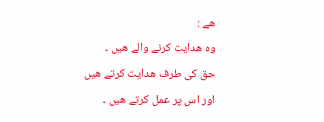ھے :
وہ ھدایت کرنے والے ھیں ۔
حق کی طرف ھدایت کرتے ھیں اور اس پر عمل کرتے ھیں ۔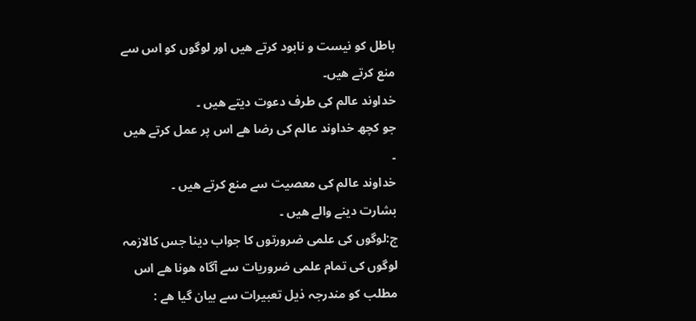باطل کو نیست و نابود کرتے ھیں اور لوگوں کو اس سے منع کرتے ھیں۔
خداوند عالم کی طرف دعوت دیتے ھیں ۔
جو کچھ خداوند عالم کی رضا ھے اس پر عمل کرتے ھیں ۔
خداوند عالم کی معصیت سے منع کرتے ھیں ۔
بشارت دینے والے ھیں ۔
ج:لوگوں کی علمی ضرورتوں کا جواب دینا جس کالازمہ لوگوں کی تمام علمی ضروریات سے آگاہ هونا ھے اس مطلب کو مندرجہ ذیل تعبیرات سے بیان گیا ھے :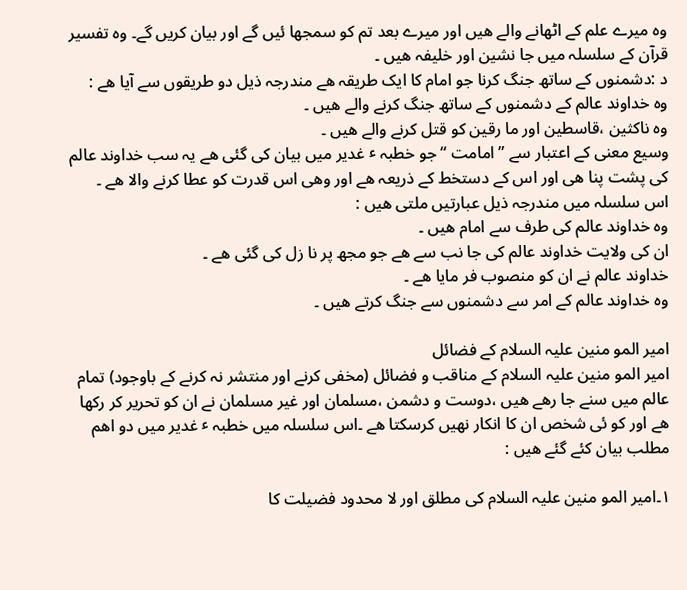وہ میرے علم کے اٹھانے والے ھیں اور میرے بعد تم کو سمجھا ئیں گے اور بیان کریں گے۔ وہ تفسیر قرآن کے سلسلہ میں جا نشین اور خلیفہ ھیں ۔
د :دشمنوں کے ساتھ جنگ کرنا جو امام کا ایک طریقہ ھے مندرجہ ذیل دو طریقوں سے آیا ھے :
وہ خداوند عالم کے دشمنوں کے ساتھ جنگ کرنے والے ھیں ۔
وہ ناکثین ،قاسطین اور ما رقین کو قتل کرنے والے ھیں ۔
وسیع معنی کے اعتبار سے ”امامت “ جو خطبہ ٴ غدیر میں بیان کی گئی ھے یہ سب خداوند عالم کی پشت پنا ھی اور اس کے دستخط کے ذریعہ ھے اور وھی اس قدرت کو عطا کرنے والا ھے ۔ اس سلسلہ میں مندرجہ ذیل عبارتیں ملتی ھیں :
وہ خداوند عالم کی طرف سے امام ھیں ۔
ان کی ولایت خداوند عالم کی جا نب سے ھے جو مجھ پر نا زل کی گئی ھے ۔
خداوند عالم نے ان کو منصوب فر مایا ھے ۔
وہ خداوند عالم کے امر سے دشمنوں سے جنگ کرتے ھیں ۔

امیر المو منین علیہ السلام کے فضائل
امیر المو منین علیہ السلام کے مناقب و فضائل (مخفی کرنے اور منتشر نہ کرنے کے باوجود) تمام عالم میں سنے جا رھے ھیں ،دوست و دشمن ،مسلمان اور غیر مسلمان نے ان کو تحریر کر رکھا ھے اور کو ئی شخص ان کا انکار نھیں کرسکتا ھے ۔اس سلسلہ میں خطبہ ٴ غدیر میں دو اھم مطلب بیان کئے گئے ھیں :

۱۔امیر المو منین علیہ السلام کی مطلق اور لا محدود فضیلت کا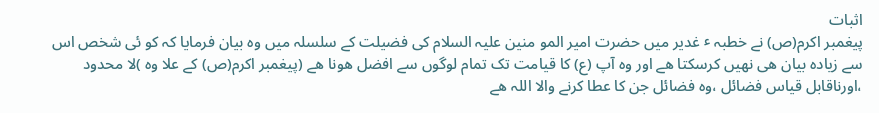اثبات
پیغمبر اکرم(ص) نے خطبہ ٴ غدیر میں حضرت امیر المو منین علیہ السلام کی فضیلت کے سلسلہ میں وہ بیان فرمایا کہ کو ئی شخص اس سے زیادہ بیان ھی نھیں کرسکتا ھے اور وہ آپ (ع) کا قیامت تک تمام لوگوں سے افضل هونا ھے (پیغمبر اکرم(ص) کے علا وہ )لا محدود ،اورناقابل قیاس فضائل ،وہ فضائل جن کا عطا کرنے والا اللہ ھے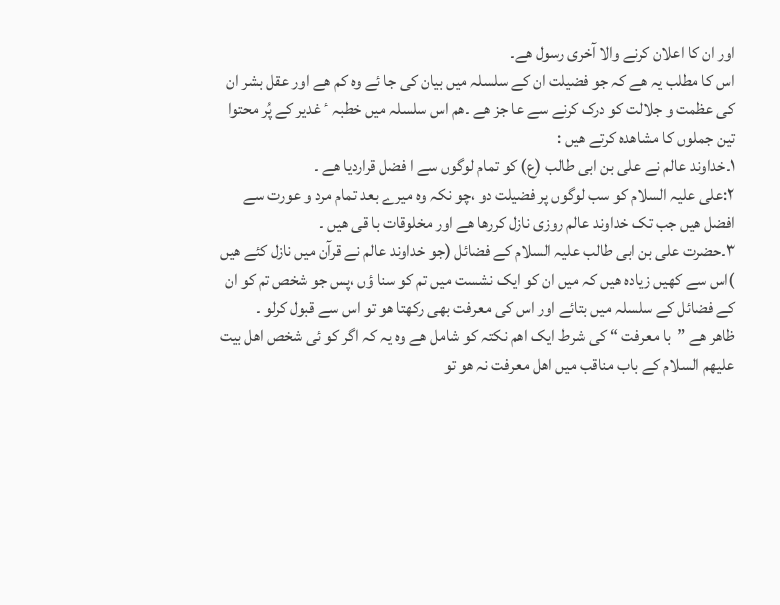اور ان کا اعلان کرنے والا آخری رسول ھے۔
اس کا مطلب یہ ھے کہ جو فضیلت ان کے سلسلہ میں بیان کی جا ئے وہ کم ھے اور عقل بشر ان کی عظمت و جلالت کو درک کرنے سے عا جز ھے ۔ھم اس سلسلہ میں خطبہ ٴ غدیر کے پُر محتوا تین جملوں کا مشاھدہ کرتے ھیں :
۱۔خداوند عالم نے علی بن ابی طالب (ع) کو تمام لوگوں سے ا فضل قراردیا ھے ۔
۲:علی علیہ السلام کو سب لوگوں پر فضیلت دو ،چو نکہ وہ میرے بعد تمام مرد و عورت سے افضل ھیں جب تک خداوند عالم روزی نازل کررھا ھے اور مخلوقات با قی ھیں ۔
۳۔حضرت علی بن ابی طالب علیہ السلام کے فضائل (جو خداوند عالم نے قرآن میں نازل کئے ھیں )اس سے کھیں زیادہ ھیں کہ میں ان کو ایک نشست میں تم کو سنا ؤں ،پس جو شخص تم کو ان کے فضائل کے سلسلہ میں بتائے اور اس کی معرفت بھی رکھتا هو تو اس سے قبول کرلو ۔
ظاھر ھے ”با معرفت “ کی شرط ایک اھم نکتہ کو شامل ھے وہ یہ کہ اگر کو ئی شخص اھل بیت علیھم السلام کے باب مناقب میں اھل معرفت نہ هو تو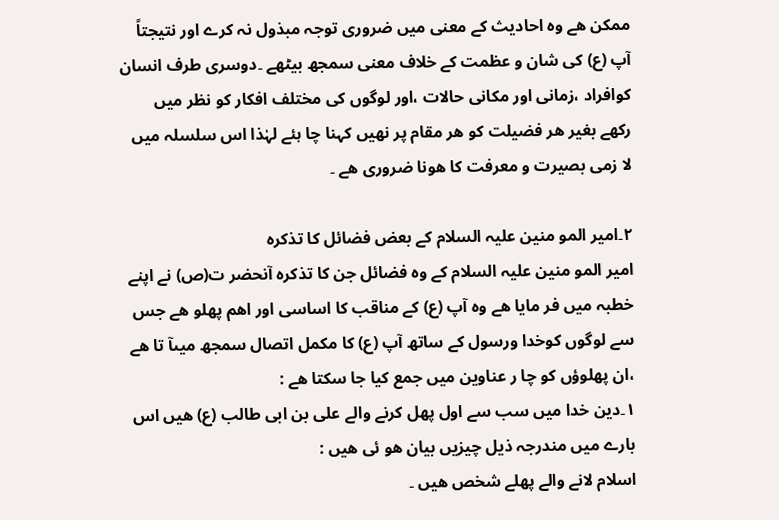ممکن ھے وہ احادیث کے معنی میں ضروری توجہ مبذول نہ کرے اور نتیجتاً آپ (ع) کی شان و عظمت کے خلاف معنی سمجھ بیٹھے ۔دوسری طرف انسان کوافراد ،زمانی اور مکانی حالات ،اور لوگوں کی مختلف افکار کو نظر میں رکھے بغیر ھر فضیلت کو ھر مقام پر نھیں کہنا چا ہئے لہٰذا اس سلسلہ میں لا زمی بصیرت و معرفت کا هونا ضروری ھے ۔

۲۔امیر المو منین علیہ السلام کے بعض فضائل کا تذکرہ
امیر المو منین علیہ السلام کے وہ فضائل جن کا تذکرہ آنحضر ت(ص) نے اپنے خطبہ میں فر مایا ھے وہ آپ (ع) کے مناقب کا اساسی اور اھم پھلو ھے جس سے لوگوں کوخدا ورسول کے ساتھ آپ (ع) کا مکمل اتصال سمجھ میںآ تا ھے ،ان پھلوؤں کو چا ر عناوین میں جمع کیا جا سکتا ھے :
۱۔دین خدا میں سب سے اول پھل کرنے والے علی بن ابی طالب (ع) ھیں اس بارے میں مندرجہ ذیل چیزیں بیان هو ئی ھیں :
اسلام لانے والے پھلے شخص ھیں ۔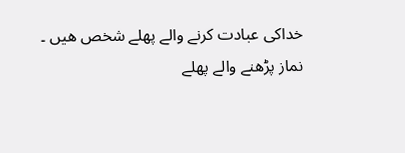خداکی عبادت کرنے والے پھلے شخص ھیں ۔
نماز پڑھنے والے پھلے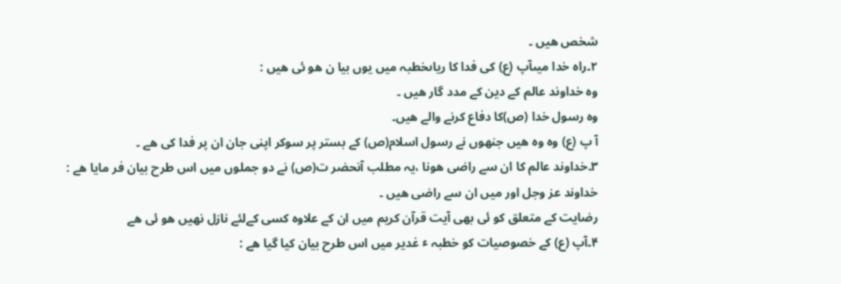شخص ھیں ۔
۲۔راہ خدا میںآپ (ع) کی فدا کا ریاںخطبہ میں یوں بیا ن هو ئی ھیں :
وہ خداوند عالم کے دین کے مدد گار ھیں ۔
وہ رسول خدا (ص)کا دفاع کرنے والے ھیں۔
آ پ (ع) وہ وہ ھیں جنھوں نے رسول اسلام(ص) کے بستر پر سوکر اپنی جان ان پر فدا کی ھے ۔
۳۔خداوند عالم کا ان سے راضی هونا ،یہ مطلب آنحضر ت(ص) نے دو جملوں میں اس طرح بیان فر مایا ھے :
خداوند عز وجل اور میں ان سے راضی ھیں ۔
رضایت کے متعلق کو ئی بھی آیت قرآن کریم میں ان کے علاوہ کسی کےلئے نازل نھیں هو ئی ھے
۴۔آپ (ع) کے خصوصیات کو خطبہ ٴ غدیر میں اس طرح بیان کیا گیا ھے :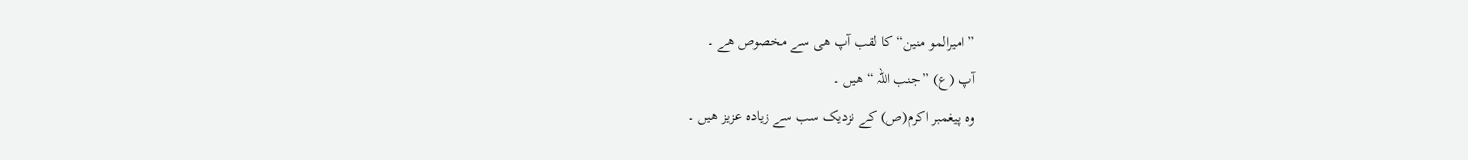”امیرالمو منین“کا لقب آپ ھی سے مخصوص ھے ۔
آپ (ع) ”جنب اللہ “ھیں ۔
وہ پیغمبر اکرم(ص) کے نزدیک سب سے زیادہ عزیز ھیں ۔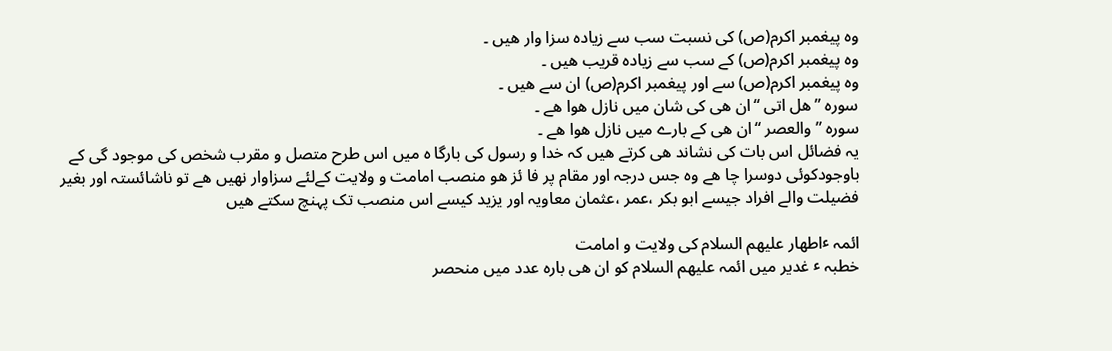وہ پیغمبر اکرم(ص) کی نسبت سب سے زیادہ سزا وار ھیں ۔
وہ پیغمبر اکرم(ص) کے سب سے زیادہ قریب ھیں ۔
وہ پیغمبر اکرم(ص) سے اور پیغمبر اکرم(ص) ان سے ھیں ۔
سوره ”ھل اتی “ان ھی کی شان میں نازل هوا ھے ۔
سوره ”والعصر “ان ھی کے بارے میں نازل هوا ھے ۔
یہ فضائل اس بات کی نشاند ھی کرتے ھیں کہ خدا و رسول کی بارگا ہ میں اس طرح متصل و مقرب شخص کی موجود گی کے باوجودکوئی دوسرا چا ھے وہ جس درجہ اور مقام پر فا ئز هو منصب امامت و ولایت کےلئے سزاوار نھیں ھے تو ناشائستہ اور بغیر فضیلت والے افراد جیسے ابو بکر ،عمر ،عثمان معاویہ اور یزید کیسے اس منصب تک پہنچ سکتے ھیں

ائمہ ٴاطھار علیھم السلام کی ولایت و امامت
خطبہ ٴ غدیر میں ائمہ علیھم السلام کو ان ھی بارہ عدد میں منحصر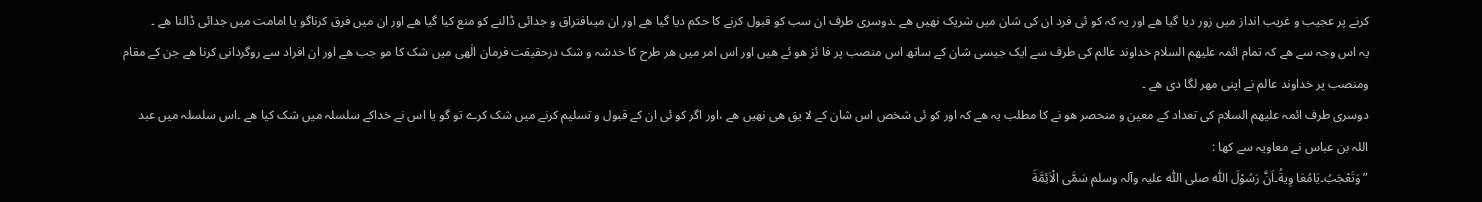کرنے پر عجیب و غریب انداز میں زور دیا گیا ھے اور یہ کہ کو ئی فرد ان کی شان میں شریک نھیں ھے ۔دوسری طرف ان سب کو قبول کرنے کا حکم دیا گیا ھے اور ان میںافتراق و جدائی ڈالنے کو منع کیا گیا ھے اور ان میں فرق کرناگو یا امامت میں جدائی ڈالنا ھے ۔
یہ اس وجہ سے ھے کہ تمام ائمہ علیھم السلام خداوند عالم کی طرف سے ایک جیسی شان کے ساتھ اس منصب پر فا ئز هو ئے ھیں اور اس امر میں ھر طرح کا خدشہ و شک درحقیقت فرمان الٰھی میں شک کا مو جب ھے اور ان افراد سے روگردانی کرنا ھے جن کے مقام ومنصب پر خداوند عالم نے اپنی مھر لگا دی ھے ۔
دوسری طرف ائمہ علیھم السلام کی تعداد کے معین و منحصر هو نے کا مطلب یہ ھے کہ اور کو ئی شخص اس شان کے لا یق ھی نھیں ھے ،اور اگر کو ئی ان کے قبول و تسلیم کرنے میں شک کرے تو گو یا اس نے خداکے سلسلہ میں شک کیا ھے ۔اس سلسلہ میں عبد اللہ بن عباس نے معاویہ سے کھا :
”وَتَعْجَبُ۔یَامُعَا وِیةُ۔اَنَّ رَسُوْلَ اللّٰہ صلی اللّٰہ علیہ وآلہ وسلم سَمَّی الْاَئِمَّةَ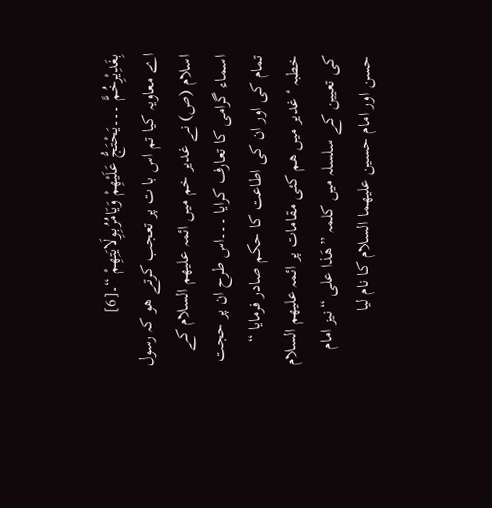بِغَدِیْرِخُمًّ ۔۔۔یَحْتَجُّ عَلَیْھِمْ وَیَامُرُبِوِلَایَتِھِمْ “۔[6]
اے معاویہ کیا تم اس با ت پر تعجب کرتے هو کہ رسول اسلام (ص) نے غدیر خم میں ائمہ علیھم السلام کے اسماء گرامی کا تعارف کرایا ۔۔۔اس طرح ان پر حجت تمام کی اور ان کی اطاعت کا حکم صادر فرمایا “
خطبہ ٴ غدیر میں ھم کئی مقامات پر ائمہ علیھم السلام کی تعیین کے سلسلہ میں کلمہ ”ھَذا علی “نیز امام حسن اور امام حسین علیھما السلام کا نام لیا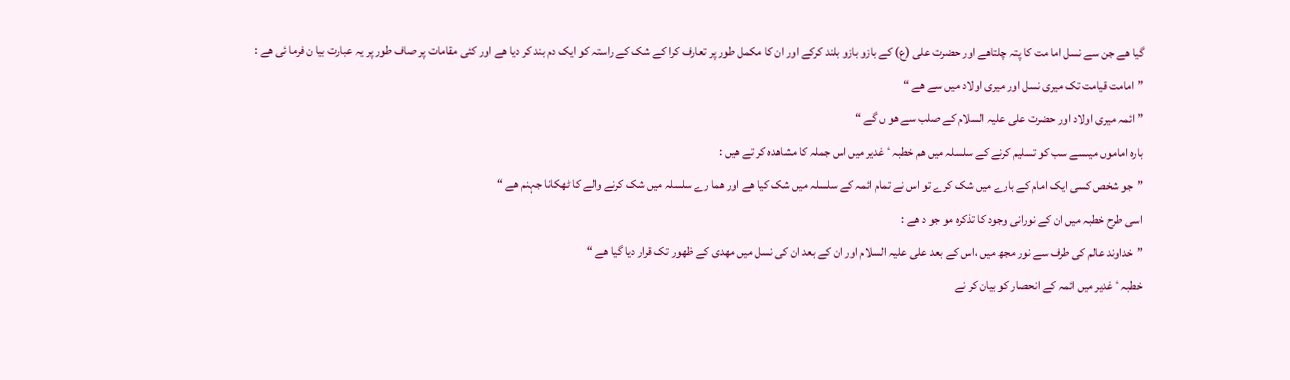گیا ھے جن سے نسل اما مت کا پتہ چلتاھے اور حضرت علی (ع) کے بازو بازو بلند کرکے اور ان کا مکمل طور پر تعارف کرا کے شک کے راستہ کو ایک دم بند کر دیا ھے اور کئی مقامات پر صاف طور پر یہ عبارت بیا ن فرما ئی ھے :
”امامت قیامت تک میری نسل اور میری اولاد میں سے ھے “
”ائمہ میری اولاد اور حضرت علی علیہ السلام کے صلب سے هو ں گے “
بارہ اماموں میںسے سب کو تسلیم کرنے کے سلسلہ میں ھم خطبہ ٴ غدیر میں اس جملہ کا مشاھدہ کر تے ھیں :
”جو شخص کسی ایک امام کے بارے میں شک کرے تو اس نے تمام ائمہ کے سلسلہ میں شک کیا ھے اور ھما رے سلسلہ میں شک کرنے والے کا ٹھکانا جہنم ھے “
اسی طرح خطبہ میں ان کے نورانی وجود کا تذکرہ مو جو د ھے :
”خداوند عالم کی طرف سے نور مجھ میں ،اس کے بعد علی علیہ السلام اور ان کے بعد ان کی نسل میں مھدی کے ظهور تک قرار دیا گیا ھے “
خطبہ ٴ غدیر میں ائمہ کے انحصار کو بیان کر نے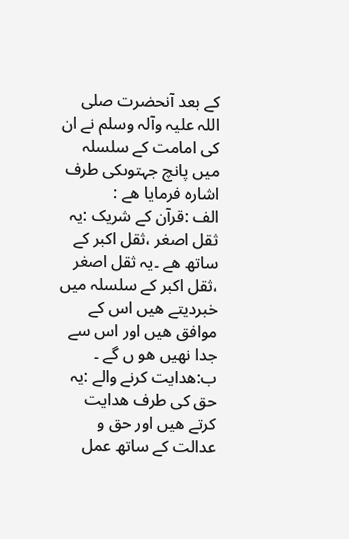کے بعد آنحضرت صلی اللہ علیہ وآلہ وسلم نے ان کی امامت کے سلسلہ میں پانچ جہتوںکی طرف اشارہ فرمایا ھے :
الف :قرآن کے شریک :یہ ثقل اصغر ،ثقل اکبر کے ساتھ ھے ۔یہ ثقل اصغر ،ثقل اکبر کے سلسلہ میں خبردیتے ھیں اس کے موافق ھیں اور اس سے جدا نھیں هو ں گے ۔
ب:ھدایت کرنے والے :یہ حق کی طرف ھدایت کرتے ھیں اور حق و عدالت کے ساتھ عمل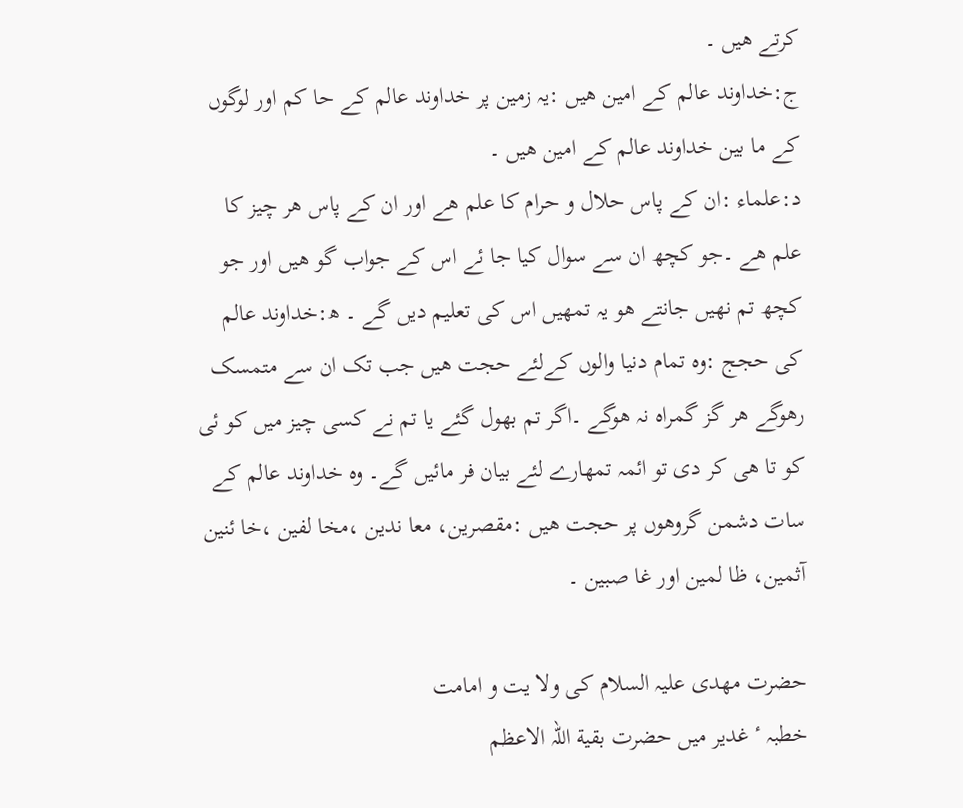کرتے ھیں ۔
ج:خداوند عالم کے امین ھیں :یہ زمین پر خداوند عالم کے حا کم اور لوگوں کے ما بین خداوند عالم کے امین ھیں ۔
د:علماء :ان کے پاس حلال و حرام کا علم ھے اور ان کے پاس ھر چیز کا علم ھے ۔جو کچھ ان سے سوال کیا جا ئے اس کے جواب گو ھیں اور جو کچھ تم نھیں جانتے هو یہ تمھیں اس کی تعلیم دیں گے ۔ ھ:خداوند عالم کی حجج :وہ تمام دنیا والوں کےلئے حجت ھیں جب تک ان سے متمسک رهوگے ھر گز گمراہ نہ هوگے ۔اگر تم بھول گئے یا تم نے کسی چیز میں کو ئی کو تا ھی کر دی تو ائمہ تمھارے لئے بیان فر مائیں گے۔ وہ خداوند عالم کے سات دشمن گروهوں پر حجت ھیں :مقصرین، معا ندین ،مخا لفین ،خا ئنین آثمین، ظا لمین اور غا صبین ۔

حضرت مھدی علیہ السلام کی ولا یت و امامت
خطبہ ٴ غدیر میں حضرت بقیة اللہ الاعظم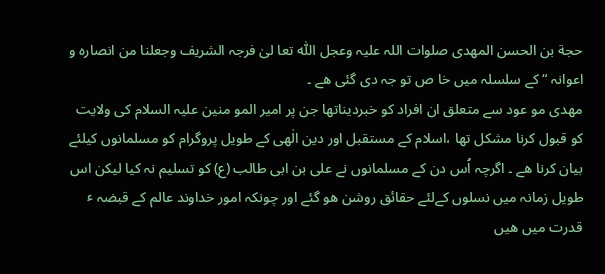حجة بن الحسن المھدی صلوات اللہ علیہ وعجل اللّٰہ تعا لیٰ فرجہ الشریف وجعلنا من انصارہ و اعوانہ “کے سلسلہ میں خا ص تو جہ دی گئی ھے ۔
مھدی مو عود سے متعلق ان افراد کو خبردیناتھا جن پر امیر المو منین علیہ السلام کی ولایت کو قبول کرنا مشکل تھا ،اسلام کے مستقبل اور دین الٰھی کے طویل پروگرام کو مسلمانوں کیلئے بیان کرنا ھے ۔ اگرچہ اُس دن کے مسلمانوں نے علی بن ابی طالب (ع) کو تسلیم نہ کیا لیکن اس طویل زمانہ میں نسلوں کےلئے حقائق روشن هو گئے اور چونکہ امور خداوند عالم کے قبضہ ٴ قدرت میں ھیں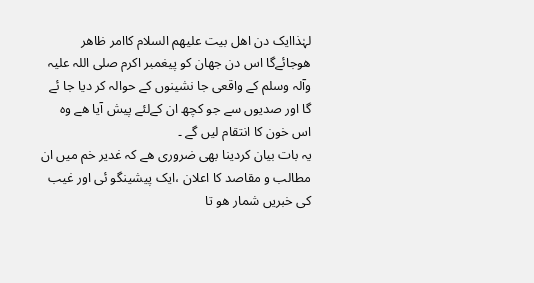لہٰذاایک دن اھل بیت علیھم السلام کاامر ظاھر هوجائےگا اس دن جھان کو پیغمبر اکرم صلی اللہ علیہ وآلہ وسلم کے واقعی جا نشینوں کے حوالہ کر دیا جا ئے گا اور صدیوں سے جو کچھ ان کےلئے پیش آیا ھے وہ اس خون کا انتقام لیں گے ۔
یہ بات بیان کردینا بھی ضروری ھے کہ غدیر خم میں ان مطالب و مقاصد کا اعلان ،ایک پیشینگو ئی اور غیب کی خبریں شمار هو تا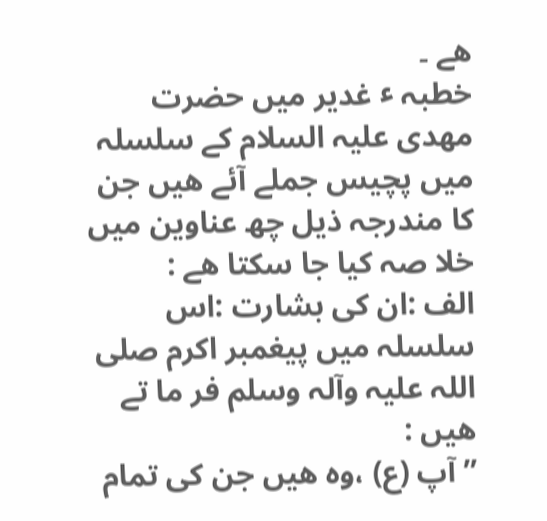ھے ۔
خطبہ ٴ غدیر میں حضرت مھدی علیہ السلام کے سلسلہ میں پچیس جملے آئے ھیں جن کا مندرجہ ذیل چھ عناوین میں خلا صہ کیا جا سکتا ھے :
الف :ان کی بشارت :اس سلسلہ میں پیغمبر اکرم صلی اللہ علیہ وآلہ وسلم فر ما تے ھیں :
”آپ (ع) ،وہ ھیں جن کی تمام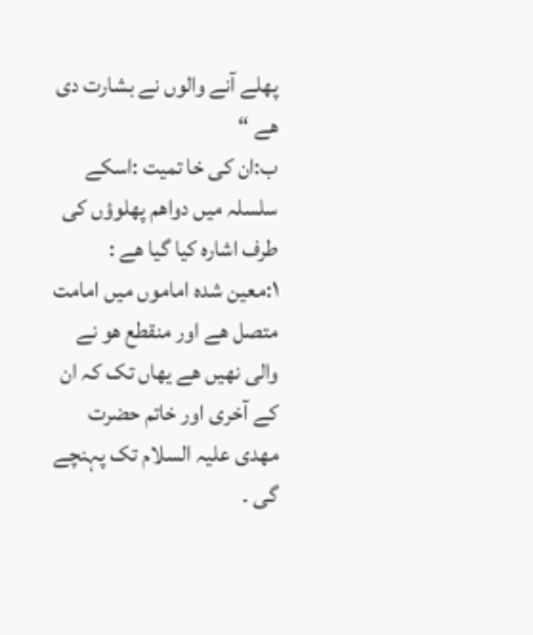پھلے آنے والوں نے بشارت دی ھے “
ب:ان کی خا تمیت :اسکے سلسلہ میں دواھم پھلوؤں کی طرف اشارہ کیا گیا ھے :
۱:معین شدہ اماموں میں امامت متصل ھے اور منقطع هو نے والی نھیں ھے یھاں تک کہ ان کے آخری اور خاتم حضرت مھدی علیہ السلام تک پہنچے گی ۔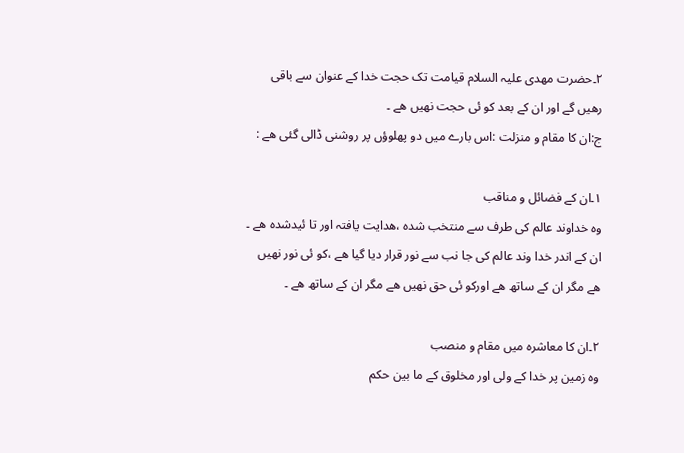۲۔حضرت مھدی علیہ السلام قیامت تک حجت خدا کے عنوان سے باقی رھیں گے اور ان کے بعد کو ئی حجت نھیں ھے ۔
ج:ان کا مقام و منزلت :اس بارے میں دو پھلوؤں پر روشنی ڈالی گئی ھے :

۱۔ان کے فضائل و مناقب
وہ خداوند عالم کی طرف سے منتخب شدہ ،ھدایت یافتہ اور تا ئیدشدہ ھے ۔
ان کے اندر خدا وند عالم کی جا نب سے نور قرار دیا گیا ھے ،کو ئی نور نھیں ھے مگر ان کے ساتھ ھے اورکو ئی حق نھیں ھے مگر ان کے ساتھ ھے ۔

۲۔ان کا معاشرہ میں مقام و منصب
وہ زمین پر خدا کے ولی اور مخلوق کے ما بین حکم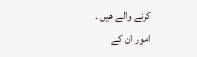کرنے والے ھیں ۔
امور ان کے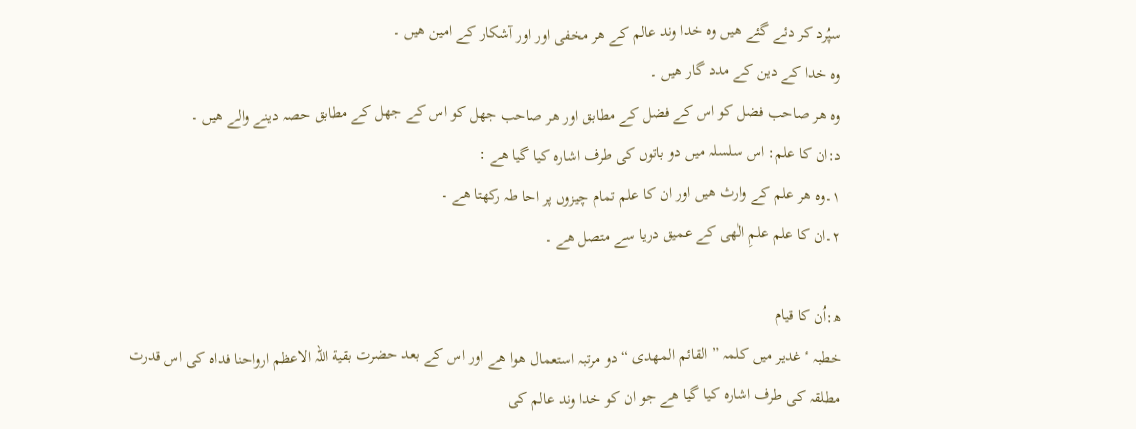سپُرد کر دئے گئے ھیں وہ خدا وند عالم کے ھر مخفی اور اور آشکار کے امین ھیں ۔
وہ خدا کے دین کے مدد گار ھیں ۔
وہ ھر صاحب فضل کو اس کے فضل کے مطابق اور ھر صاحب جھل کو اس کے جھل کے مطابق حصہ دینے والے ھیں ۔
د:ان کا علم: اس سلسلہ میں دو باتوں کی طرف اشارہ کیا گیا ھے :
۱۔وہ ھر علم کے وارث ھیں اور ان کا علم تمام چیزوں پر احا طہ رکھتا ھے ۔
۲۔ان کا علم علمِ الٰھی کے عمیق دریا سے متصل ھے ۔

ھ:اُن کا قیام
خطبہ ٴ غدیر میں کلمہ ”القائم المھدی “دو مرتبہ استعمال هوا ھے اور اس کے بعد حضرت بقیة اللہ الاعظم ارواحنا فداہ کی اس قدرت مطلقہ کی طرف اشارہ کیا گیا ھے جو ان کو خدا وند عالم کی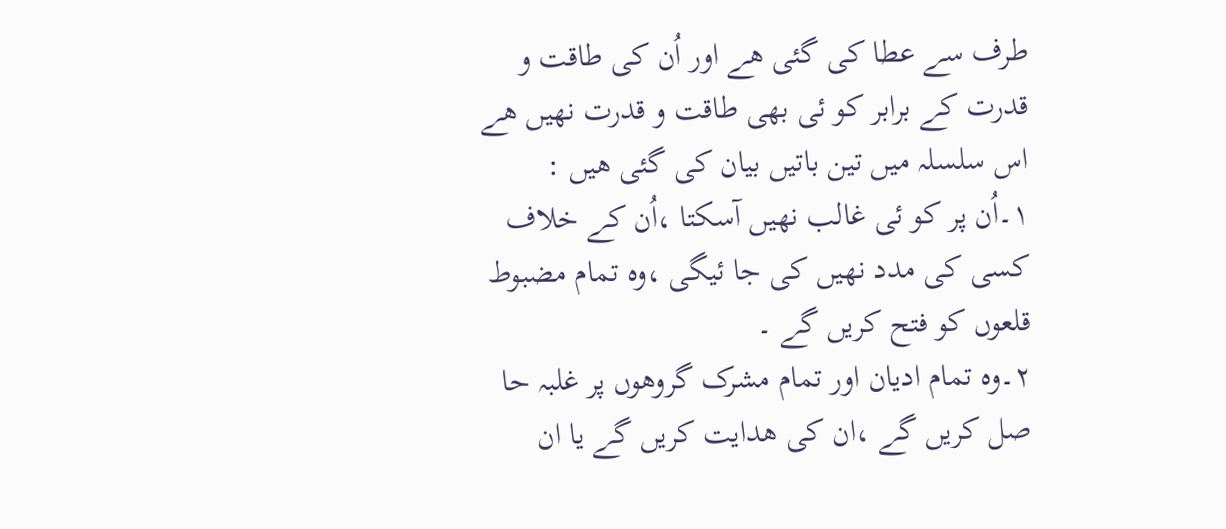طرف سے عطا کی گئی ھے اور اُن کی طاقت و قدرت کے برابر کو ئی بھی طاقت و قدرت نھیں ھے اس سلسلہ میں تین باتیں بیان کی گئی ھیں :
۱۔اُن پر کو ئی غالب نھیں آسکتا ،اُن کے خلاف کسی کی مدد نھیں کی جا ئیگی ،وہ تمام مضبوط قلعوں کو فتح کریں گے ۔
۲۔وہ تمام ادیان اور تمام مشرک گروهوں پر غلبہ حا صل کریں گے ،ان کی ھدایت کریں گے یا ان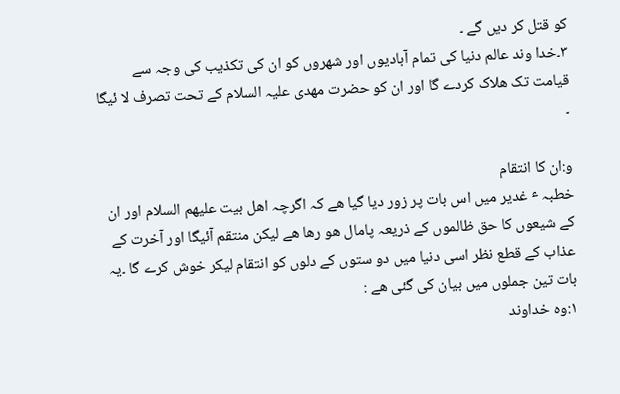کو قتل کر دیں گے ۔
۳۔خدا وند عالم دنیا کی تمام آبادیوں اور شھروں کو ان کی تکذیب کی وجہ سے قیامت تک ھلاک کردے گا اور ان کو حضرت مھدی علیہ السلام کے تحت تصرف لا ئیگا ۔

و:ان کا انتقام
خطبہ ٴ غدیر میں اس بات پر زور دیا گیا ھے کہ اگرچہ اھل بیت علیھم السلام اور ان کے شیعوں کا حق ظالموں کے ذریعہ پامال هو رھا ھے لیکن منتقم آئیگا اور آخرت کے عذاب کے قطع نظر اسی دنیا میں دو ستوں کے دلوں کو انتقام لیکر خوش کرے گا ۔یہ بات تین جملوں میں بیان کی گئی ھے :
۱:وہ خداوند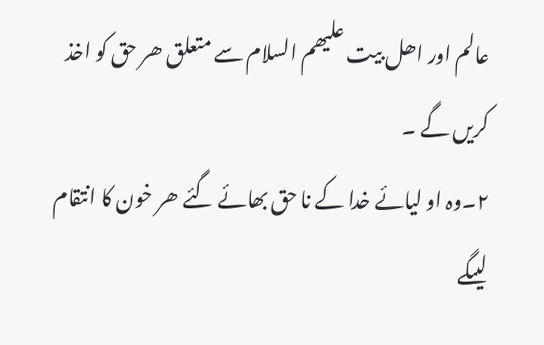عالم اور اھل بیت علیھم السلام سے متعلق ھر حق کو اخذ کریں گے ۔
۲۔وہ او لیائے خدا کے نا حق بھائے گئے ھر خون کا انتقام لیںگے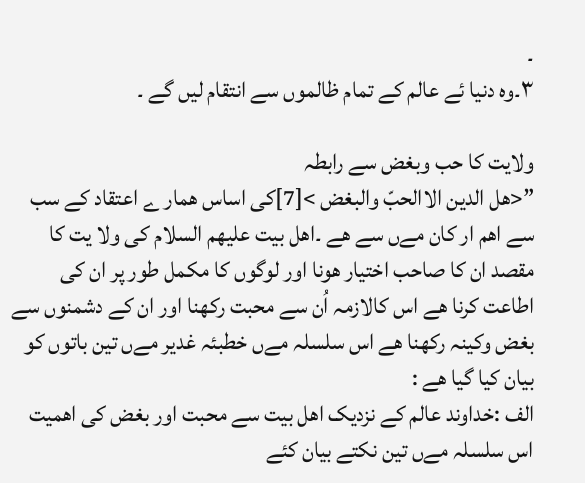۔
۳۔وہ دنیا ئے عالم کے تمام ظالموں سے انتقام لیں گے ۔

ولایت کا حب وبغض سے رابطہ
”<ھل الدین الاالحبّ والبغض >[7]کی اساس ھمار ے اعتقاد کے سب سے اھم ار کان مےں سے ھے ۔اھل بیت علیھم السلام کی ولا یت کا مقصد ان کا صاحب اختیار هونا اور لوگوں کا مکمل طور پر ان کی اطاعت کرنا ھے اس کالازمہ اُن سے محبت رکھنا اور ان کے دشمنوں سے بغض وکینہ رکھنا ھے اس سلسلہ مےں خطبئہ غدیر مےں تین باتوں کو بیان کیا گیا ھے :
الف :خداوند عالم کے نزدیک اھل بیت سے محبت اور بغض کی اھمیت اس سلسلہ مےں تین نکتے بیان کئے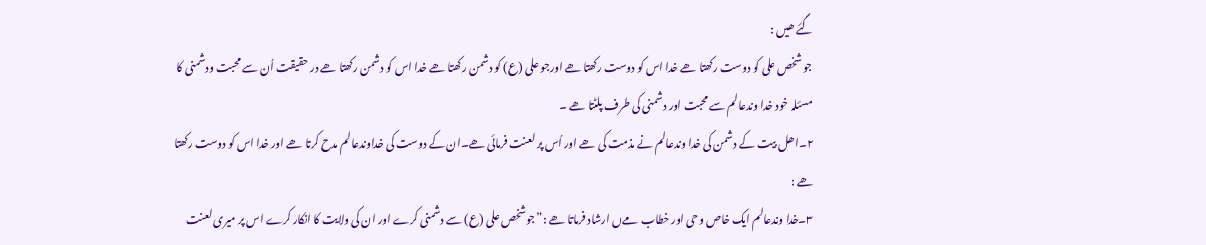گئے ھیں :
جو شخص علی کو دوست رکھتا ھے خدا اس کو دوست رکھتا ھے اورجو علی (ع) کو دشمن رکھتا ھے خدا اس کو دشمن رکھتا ھے در حقیقت اُن سے محبت ودشمنی کا مسئلہ خود خدا وندعالم سے محبت اور دشمنی کی طرف پلٹتا ھے ۔
۲۔اھل بیت کے دشمن کی خدا وندعالم نے مذمت کی ھے اور اُس پر لعنت فرمائی ھے۔ان کے دوست کی خداوندعالم مدح کرتا ھے اور خدا اس کو دوست رکھتا ھے :
۳۔خدا وندعالم ایک خاص وحی اور خطاب مےں ارشاد فرماتا ھے :”جوشخص علی (ع) سے دشمنی کرے اور ان کی ولایت کا انکار کرے اس پر میری لعنت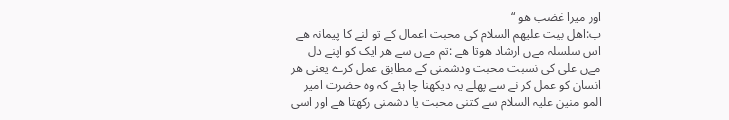اور میرا غضب هو “
ب:اھل بیت علیھم السلام کی محبت اعمال کے تو لنے کا پیمانہ ھے اس سلسلہ مےں ارشاد هوتا ھے :تم مےں سے ھر ایک کو اپنے دل مےں علی کی نسبت محبت ودشمنی کے مطابق عمل کرے یعنی ھر انسان کو عمل کر نے سے پھلے یہ دیکھنا چا ہئے کہ وہ حضرت امیر المو منین علیہ السلام سے کتنی محبت یا دشمنی رکھتا ھے اور اسی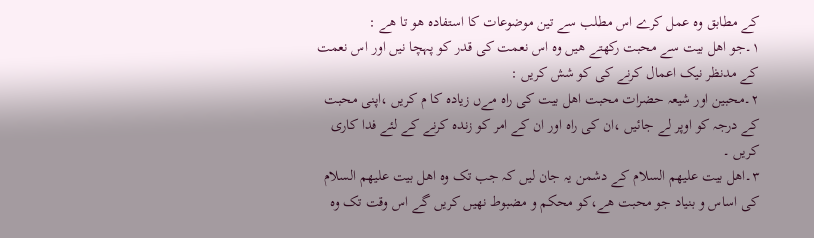کے مطابق وہ عمل کرے اس مطلب سے تین موضوعات کا استفادہ هو تا ھے :
۱۔جو اھل بیت سے محبت رکھتے ھیں وہ اس نعمت کی قدر کو پہچا نیں اور اس نعمت کے مدنظر نیک اعمال کرنے کی کو شش کریں :
۲۔محبین اور شیعہ حضرات محبت اھل بیت کی راہ مےں زیادہ کا م کریں ،اپنی محبت کے درجہ کو اوپر لے جائیں ،ان کی راہ اور ان کے امر کو زندہ کرنے کے لئے فدا کاری کریں ۔
۳۔اھل بیت علیھم السلام کے دشمن یہ جان لیں کہ جب تک وہ اھل بیت علیھم السلام کی اساس و بنیاد جو محبت ھے،کو محکم و مضبوط نھیں کریں گے اس وقت تک وہ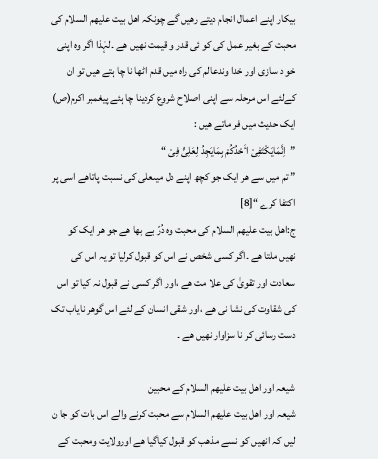بیکار اپنے اعمال انجام دیتے رھیں گے چونکہ اھل بیت علیھم السلام کی محبت کے بغیر عمل کی کو ئی قدر و قیمت نھیں ھے ۔لہٰذا اگر وہ اپنی خو د سازی اور خدا وندعالم کی راہ میں قدم اٹھا نا چا ہتے ھیں تو ان کےلئے اس مرحلہ سے اپنی اصلاح شروع کردینا چا ہئے پیغمبر اکرم(ص) ایک حدیث میں فر ماتے ھیں :
”اِنَّمَایَکْتَفِیْ اٴَحْدُکُمْ بِمَایَجِدُ لِعَلِیٍّ فِیْ “
” تم میں سے ھر ایک جو کچھ اپنے دل میںعلی کی نسبت پاتاھے اسی پر اکتفا کرے “[8]
ج:اھل بیت علیھم السلام کی محبت وہ دُرّ بے بھا ھے جو ھر ایک کو نھیں ملتا ھے ۔اگر کسی شخص نے اس کو قبول کرلیا تو یہ اس کی سعادت اور تقویٰ کی علا مت ھے ،اور اگر کسی نے قبول نہ کیا تو اس کی شقاوت کی نشا نی ھے ،اور شقی انسان کے لئے اس گوھر نایاب تک دست رسائی کر نا سزاوار نھیں ھے ۔

شیعہ اور اھل بیت علیھم السلام کے محبین
شیعہ اور اھل بیت علیھم السلام سے محبت کرنے والے اس بات کو جا ن لیں کہ انھیں کو نسے مذھب کو قبول کیاگیا ھے اورولایت ومحبت کے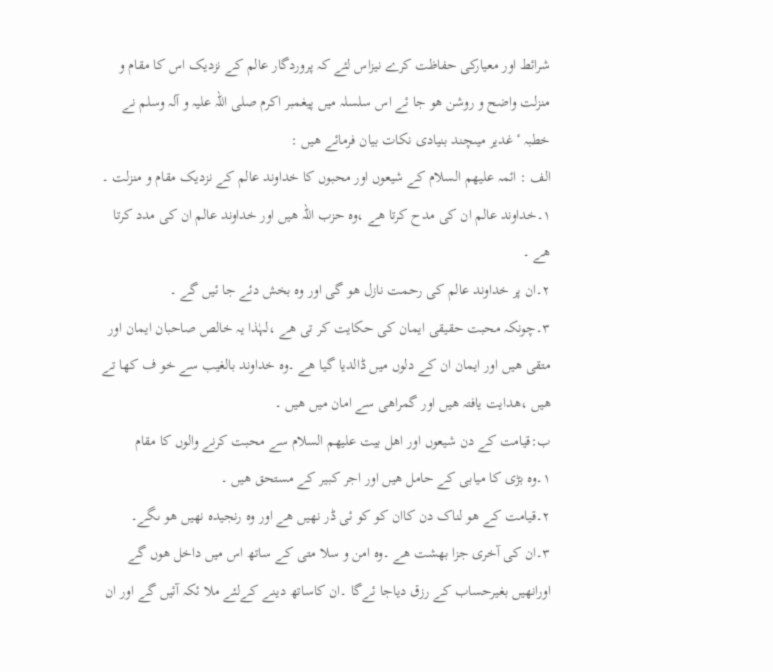شرائط اور معیارکی حفاظت کرے نیزاس لئے کہ پروردگار عالم کے نزدیک اس کا مقام و منزلت واضح و روشن هو جا ئے اس سلسلہ میں پیغمبر اکرم صلی اللہ علیہ و آلہ وسلم نے خطبہ ٴ غدیر میںچند بنیادی نکات بیان فرمائے ھیں :
الف : ائمہ علیھم السلام کے شیعوں اور محبوں کا خداوند عالم کے نزدیک مقام و منزلت ۔
۱۔خداوند عالم ان کی مدح کرتا ھے ،وہ حزب اللہ ھیں اور خداوند عالم ان کی مدد کرتا ھے ۔
۲۔ان پر خداوند عالم کی رحمت نازل هو گی اور وہ بخش دئے جا ئیں گے ۔
۳۔چونکہ محبت حقیقی ایمان کی حکایت کر تی ھے ،لہٰذا یہ خالص صاحبان ایمان اور متقی ھیں اور ایمان ان کے دلوں میں ڈالدیا گیا ھے ۔وہ خداوند بالغیب سے خو ف کھا تے ھیں ،ھدایت یافتہ ھیں اور گمراھی سے امان میں ھیں ۔
ب:قیامت کے دن شیعوں اور اھل بیت علیھم السلام سے محبت کرنے والوں کا مقام
۱۔وہ بڑی کا میابی کے حامل ھیں اور اجر کبیر کے مستحق ھیں ۔
۲۔قیامت کے هو لناک دن کاان کو کو ئی ڈر نھیں ھے اور وہ رنجیدہ نھیں هو ںگے۔
۳۔ان کی آخری جزا بھشت ھے ۔وہ امن و سلا متی کے ساتھ اس میں داخل هوں گے اورانھیں بغیرحساب کے رزق دیاجا ئےگا ۔ان کاساتھ دینے کےلئے ملا ئکہ آئیں گے اور ان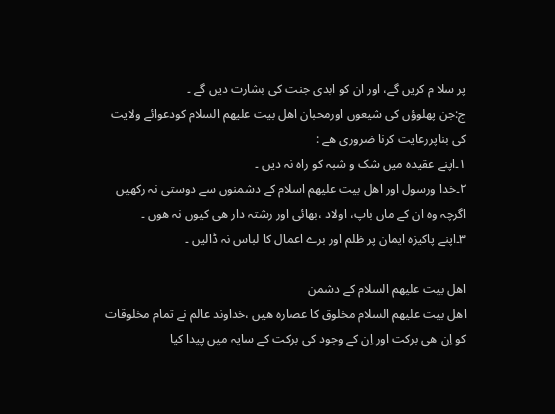پر سلا م کریں گے، اور ان کو ابدی جنت کی بشارت دیں گے ۔
ج:جن پھلوؤں کی شیعوں اورمحبان اھل بیت علیھم السلام کودعوائے ولایت کی بناپررعایت کرنا ضروری ھے :
۱۔اپنے عقیدہ میں شک و شبہ کو راہ نہ دیں ۔
۲۔خدا ورسول اور اھل بیت علیھم اسلام کے دشمنوں سے دوستی نہ رکھیں اگرچہ وہ ان کے ماں باپ، اولاد ،بھائی اور رشتہ دار ھی کیوں نہ هوں ۔
۳۔اپنے پاکیزہ ایمان پر ظلم اور برے اعمال کا لباس نہ ڈالیں ۔

اھل بیت علیھم السلام کے دشمن
اھل بیت علیھم السلام مخلوق کا عصارہ ھیں ،خداوند عالم نے تمام مخلوقات کو اِن ھی برکت اور اِن کے وجود کی برکت کے سایہ میں پیدا کیا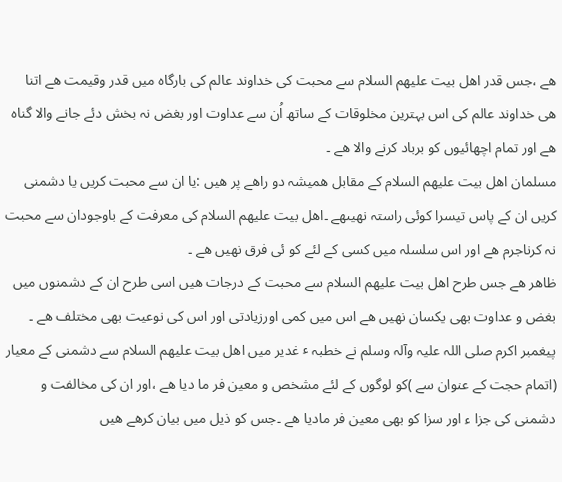ھے ،جس قدر اھل بیت علیھم السلام سے محبت کی خداوند عالم کی بارگاہ میں قدر وقیمت ھے اتنا ھی خداوند عالم کی اس بہترین مخلوقات کے ساتھ اُن سے عداوت اور بغض نہ بخش دئے جانے والا گناہ ھے اور تمام اچھائیوں کو برباد کرنے والا ھے ۔
مسلمان اھل بیت علیھم السلام کے مقابل ھمیشہ دو راھے پر ھیں :یا ان سے محبت کریں یا دشمنی کریں ان کے پاس تیسرا کوئی راستہ نھیںھے ۔اھل بیت علیھم السلام کی معرفت کے باوجودان سے محبت نہ کرناجرم ھے اور اس سلسلہ میں کسی کے لئے کو ئی فرق نھیں ھے ۔
ظاھر ھے جس طرح اھل بیت علیھم السلام سے محبت کے درجات ھیں اسی طرح ان کے دشمنوں میں بغض و عداوت بھی یکسان نھیں ھے اس میں کمی اورزیادتی اور اس کی نوعیت بھی مختلف ھے ۔
پیغمبر اکرم صلی اللہ علیہ وآلہ وسلم نے خطبہ ٴ غدیر میں اھل بیت علیھم السلام سے دشمنی کے معیار (اتمام حجت کے عنوان سے )کو لوگوں کے لئے مشخص و معین فر ما دیا ھے ،اور ان کی مخالفت و دشمنی کی جزا ء اور سزا کو بھی معین فر مادیا ھے ۔جس کو ذیل میں بیان کرھے ھیں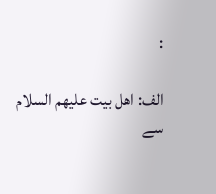:

الف: اھل بیت علیھم السلام سے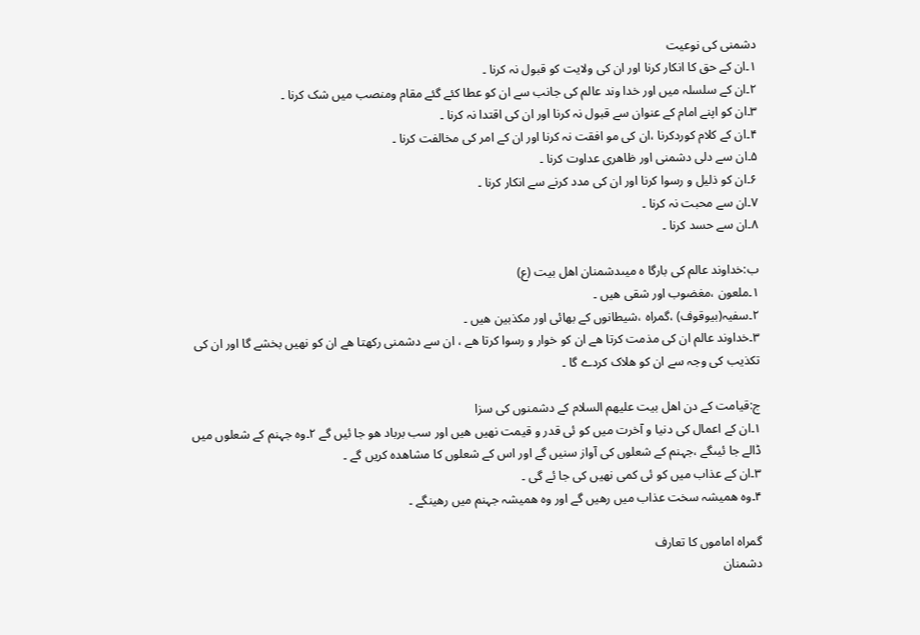دشمنی کی نوعیت
۱۔ان کے حق کا انکار کرنا اور ان کی ولایت کو قبول نہ کرنا ۔
۲۔ان کے سلسلہ میں اور خدا وند عالم کی جانب سے ان کو عطا کئے گئے مقام ومنصب میں شک کرنا ۔
۳۔ان کو اپنے امام کے عنوان سے قبول نہ کرنا اور ان کی اقتدا نہ کرنا ۔
۴۔ان کے کلام کوردکرنا ،ان کی مو افقت نہ کرنا اور ان کے امر کی مخالفت کرنا ۔
۵۔ان سے دلی دشمنی اور ظاھری عداوت کرنا ۔
۶۔ان کو ذلیل و رسوا کرنا اور ان کی مدد کرنے سے انکار کرنا ۔
۷۔ان سے محبت نہ کرنا ۔
۸۔ان سے حسد کرنا ۔

ب:خداوند عالم کی بارگا ہ میںدشمنان اھل بیت (ع)
۱۔ملعون ،مغضوب اور شقی ھیں ۔
۲۔سفیہ(بیوقوف) ،گمراہ ،شیطانوں کے بھائی اور مکذبین ھیں ۔
۳۔خداوند عالم ان کی مذمت کرتا ھے ان کو خوار و رسوا کرتا ھے ، ان سے دشمنی رکھتا ھے ان کو نھیں بخشے گا اور ان کی تکذیب کی وجہ سے ان کو ھلاک کردے گا ۔

ج:قیامت کے دن اھل بیت علیھم السلام کے دشمنوں کی سزا
۱۔ان کے اعمال کی دنیا و آخرت میں کو ئی قدر و قیمت نھیں ھیں اور سب برباد هو جا ئیں گے ۲۔وہ جہنم کے شعلوں میں ڈالے جا ئیںگے ،جہنم کے شعلوں کی آواز سنیں گے اور اس کے شعلوں کا مشاھدہ کریں گے ۔
۳۔ان کے عذاب میں کو ئی کمی نھیں کی جا ئے گی ۔
۴۔وہ ھمیشہ سخت عذاب میں رھیں گے اور وہ ھمیشہ جہنم میں رھینگے ۔

گمراہ اماموں کا تعارف
دشمنان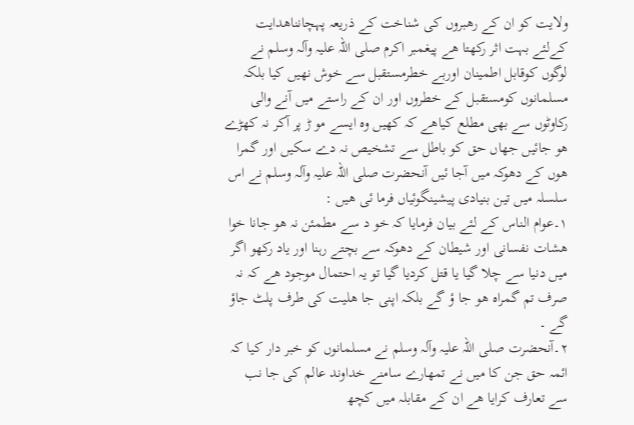ولایت کو ان کے رھبروں کی شناخت کے ذریعہ پہچانناھدایت کےلئے بہت اثر رکھتا ھے پیغمبر اکرم صلی اللہ علیہ وآلہ وسلم نے لوگوں کوقابل اطمینان اوربے خطرمستقبل سے خوش نھیں کیا بلکہ مسلمانوں کومستقبل کے خطروں اور ان کے راستے میں آنے والی رکاوٹوں سے بھی مطلع کیاھے کہ کھیں وہ ایسے مو ڑ پر آکر نہ کھڑے هو جائیں جھاں حق کو باطل سے تشخیص نہ دے سکیں اور گمرا هوں کے دھوکہ میں آجا ئیں آنحضرت صلی اللہ علیہ وآلہ وسلم نے اس سلسلہ میں تین بنیادی پیشینگوئیاں فرما ئی ھیں :
۱۔عوام الناس کے لئے بیان فرمایا کہ خو د سے مطمئن نہ هو جانا خوا ھشات نفسانی اور شیطان کے دھوکہ سے بچتے رہنا اور یاد رکھو اگر میں دنیا سے چلا گیا یا قتل کردیا گیا تو یہ احتمال موجود ھے کہ نہ صرف تم گمراہ هو جا ؤ گے بلکہ اپنی جا ھلیت کی طرف پلٹ جاؤ گے ۔
۲۔آنحضرت صلی اللہ علیہ وآلہ وسلم نے مسلمانوں کو خبر دار کیا کہ ائمہ حق جن کا میں نے تمھارے سامنے خداوند عالم کی جا نب سے تعارف کرایا ھے ان کے مقابلہ میں کچھ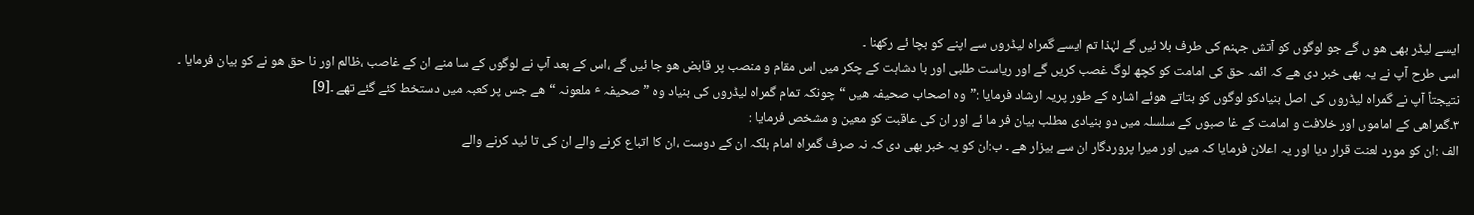ایسے لیڈر بھی هو ں گے جو لوگوں کو آتش جہنم کی طرف بلا ئیں گے لہٰذا تم ایسے گمراہ لیڈروں سے اپنے کو بچا ئے رکھنا ۔
اسی طرح آپ نے یہ بھی خبر دی ھے کہ ائمہ حق کی امامت کو کچھ لوگ غصب کریں گے اور ریاست طلبی اور با دشاہت کے چکر میں اس مقام و منصب پر قابض هو جا ئیں گے ،اس کے بعد آپ نے لوگوں کے سا منے ان کے غاصب ،ظالم اور نا حق هو نے کو بیان فرمایا ۔
نتیجتاً آپ نے گمراہ لیڈروں کی اصل بنیادکو لوگوں کو بتاتے هوئے اشارہ کے طور پریہ ارشاد فرمایا :”وہ اصحاب صحیفہ ھیں “چونکہ تمام گمراہ لیڈروں کی بنیاد وہ ”صحیفہ ٴ ملعونہ “ھے جس پر کعبہ میں دستخط کئے گئے تھے ۔[9]
۳۔گمراھی کے اماموں اور خلافت و امامت کے غا صبوں کے سلسلہ میں دو بنیادی مطلب بیان فر ما ئے اور ان کی عاقبت کو معین و مشخص فرمایا :
الف :ان کو مورد لعنت قرار دیا اور یہ اعلان فرمایا کہ میں اور میرا پروردگار ان سے بیزار ھے ۔ ب:ان کو یہ خبر بھی دی کہ نہ صرف گمراہ امام بلکہ ان کے دوست ،ان کا اتباع کرنے والے ان کی تا ئید کرنے والے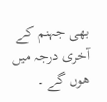بھی جہنم کے آخری درجہ میں هوں گے ۔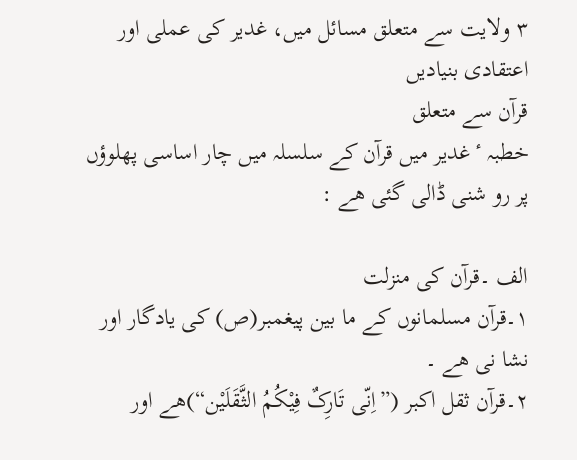۳ ولایت سے متعلق مسائل میں، غدیر کی عملی اور اعتقادی بنیادیں
قرآن سے متعلق
خطبہ ٴ غدیر میں قرآن کے سلسلہ میں چار اساسی پھلوؤں پر رو شنی ڈالی گئی ھے :

الف ۔قرآن کی منزلت
۱۔قرآن مسلمانوں کے ما بین پیغمبر(ص) کی یادگار اور نشا نی ھے ۔
۲۔قرآن ثقل اکبر (”اِنّی تَارِکٌ فِیْکُمُ الثَّقَلَیْن“)ھے اور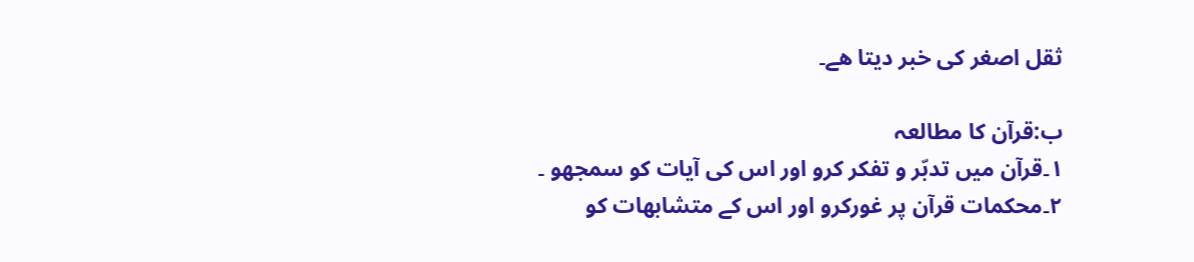ثقل اصغر کی خبر دیتا ھے۔

ب:قرآن کا مطالعہ
۱۔قرآن میں تدبّر و تفکر کرو اور اس کی آیات کو سمجھو ۔
۲۔محکمات قرآن پر غورکرو اور اس کے متشابھات کو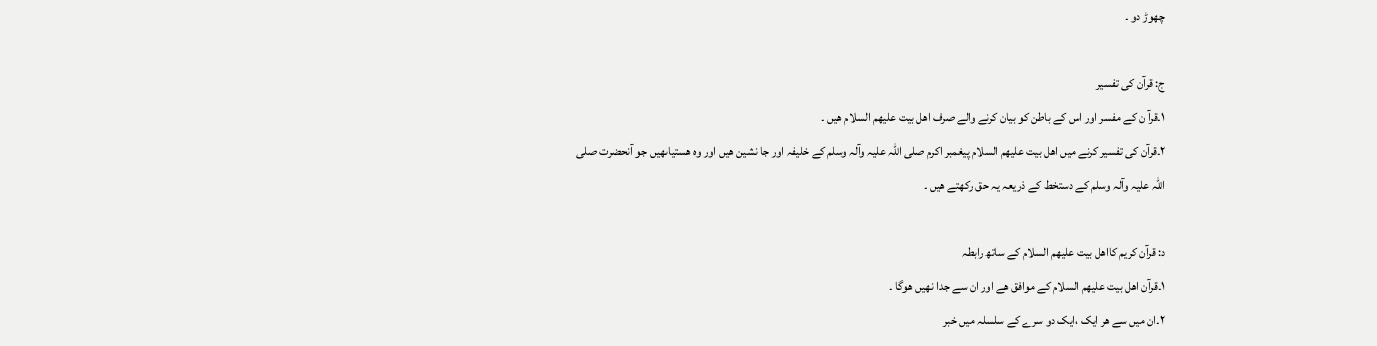چھوڑ دو ۔

ج: قرآن کی تفسیر
۱۔قرآ ن کے مفسر اور اس کے باطن کو بیان کرنے والے صرف اھل بیت علیھم السلام ھیں ۔
۲۔قرآن کی تفسیر کرنے میں اھل بیت علیھم السلام پیغمبر اکرم صلی اللہ علیہ وآلہ وسلم کے خلیفہ اور جا نشین ھیں اور وہ ھستیاںھیں جو آنحضرت صلی اللہ علیہ وآلہ وسلم کے دستخط کے ذریعہ یہ حق رکھتے ھیں ۔

د: قرآن کریم کااھل بیت علیھم السلام کے ساتھ رابطہ
۱۔قرآن اھل بیت علیھم السلام کے موافق ھے اور ان سے جدا نھیں هوگا ۔
۲۔ان میں سے ھر ایک ،ایک دو سرے کے سلسلہ میں خبر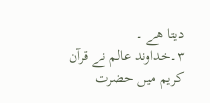دیتا ھے ۔
۳۔خداوند عالم نے قرآن کریم میں حضرت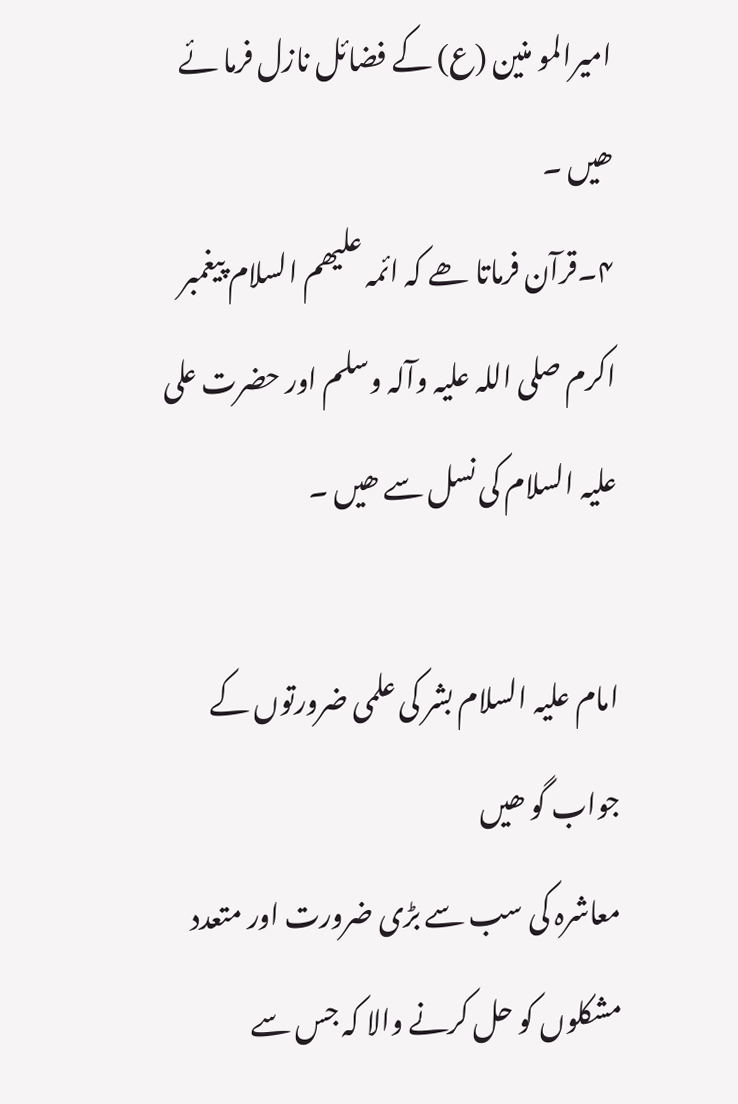امیرالمو منین (ع) کے فضائل نازل فرما ئے ھیں ۔
۴۔قرآن فرماتا ھے کہ ائمہ علیھم السلام پیغمبر اکرم صلی اللہ علیہ وآلہ وسلم اور حضرت علی علیہ السلام کی نسل سے ھیں ۔

امام علیہ السلام بشر کی علمی ضرورتوں کے جواب گو ھیں
معاشرہ کی سب سے بڑی ضرورت اور متعدد مشکلوں کو حل کرنے والا کہ جس سے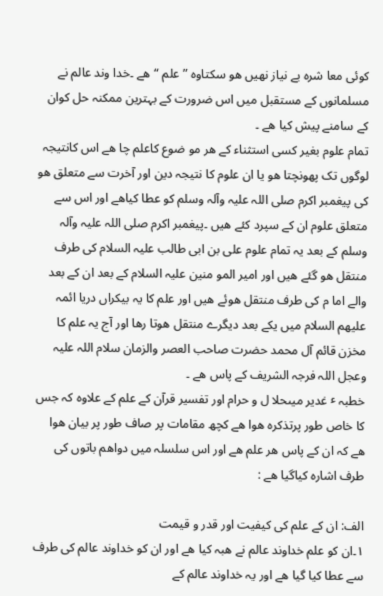کوئی معا شرہ بے نیاز نھیں هو سکتاوہ ” علم “ھے ۔خدا وند عالم نے مسلمانوں کے مستقبل میں اس ضرورت کے بہترین ممکنہ حل کوان کے سامنے پیش کیا ھے ۔
تمام علوم بغیر کسی استثناء کے ھر مو ضوع کاعلم چا ھے اس کانتیجہ لوگوں تک پهونچتا هو یا ان علوم کا نتیجہ دین اور آخرت سے متعلق هو کی پیغمبر اکرم صلی اللہ علیہ وآلہ وسلم کو عطا کیاھے اور اس سے متعلق علوم ان کے سپرد کئے ھیں ۔پیغمبر اکرم صلی اللہ علیہ وآلہ وسلم کے بعد یہ تمام علوم علی بن ابی طالب علیہ السلام کی طرف منتقل هو گئے ھیں اور امیر المو منین علیہ السلام کے بعد ان کے بعد والے اما م کی طرف منتقل هوئے ھیں اور علم کا یہ بیکراں دریا ائمہ علیھم السلام میں یکے بعد دیگرے منتقل هوتا رھا اور آج یہ علم کا مخزن قائم آل محمد حضرت صاحب العصر والزمان سلام اللہ علیہ وعجل اللہ فرجہ الشریف کے پاس ھے ۔
خطبہ ٴ غدیر میںحلا ل و حرام اور تفسیر قرآن کے علم کے علاوہ کہ جس کا خاص طور پرتذکرہ هوا ھے کچھ مقامات پر صاف طور پر بیان هوا ھے کہ ان کے پاس ھر علم ھے اور اس سلسلہ میں دواھم باتوں کی طرف اشارہ کیاگیا ھے :

الف: ان کے علم کی کیفیت اور قدر و قیمت
۱۔ان کو علم خداوند عالم نے ھبہ کیا ھے اور ان کو خداوند عالم کی طرف سے عطا کیا گیا ھے اور یہ خداوند عالم کے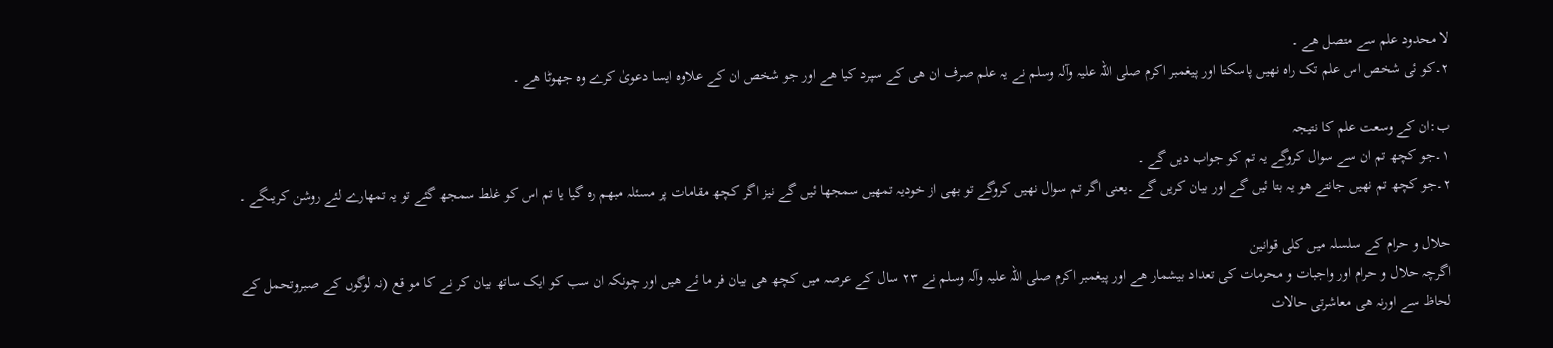لا محدود علم سے متصل ھے ۔
۲۔کو ئی شخص اس علم تک راہ نھیں پاسکتا اور پیغمبر اکرم صلی اللہ علیہ وآلہ وسلم نے یہ علم صرف ان ھی کے سپرد کیا ھے اور جو شخص ان کے علاوہ ایسا دعویٰ کرے وہ جھوٹا ھے ۔

ب:ان کے وسعت علم کا نتیجہ
۱۔جو کچھ تم ان سے سوال کروگے یہ تم کو جواب دیں گے ۔
۲۔جو کچھ تم نھیں جانتے هو یہ بتا ئیں گے اور بیان کریں گے ۔یعنی اگر تم سوال نھیں کروگے تو بھی از خودیہ تمھیں سمجھا ئیں گے نیز اگر کچھ مقامات پر مسئلہ مبھم رہ گیا یا تم اس کو غلط سمجھ گئے تو یہ تمھارے لئے روشن کریںگے ۔

حلال و حرام کے سلسلہ میں کلی قوانین
اگرچہ حلال و حرام اور واجبات و محرمات کی تعداد بیشمار ھے اور پیغمبر اکرم صلی اللہ علیہ وآلہ وسلم نے ۲۳ سال کے عرصہ میں کچھ ھی بیان فر ما ئے ھیں اور چونکہ ان سب کو ایک ساتھ بیان کر نے کا مو قع (نہ لوگوں کے صبروتحمل کے لحاظ سے اورنہ ھی معاشرتی حالات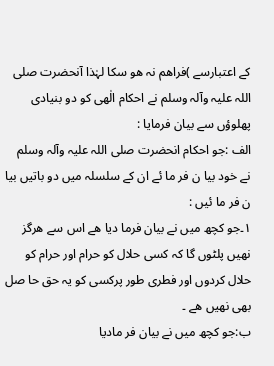کے اعتبارسے )فراھم نہ هو سکا لہٰذا آنحضرت صلی اللہ علیہ وآلہ وسلم نے احکام الٰھی کو دو بنیادی پھلوؤں سے بیان فرمایا :
الف :جو احکام انحضرت صلی اللہ علیہ وآلہ وسلم نے خود بیا ن فر ما ئے ان کے سلسلہ میں دو باتیں بیا ن فر ما ئیں :
۱۔جو کچھ میں نے بیان فرما دیا ھے اس سے ھرگز نھیں پلٹوں گا کہ کسی حلال کو حرام اور حرام کو حلال کردوں اور فطری طور پرکسی کو یہ حق حا صل بھی نھیں ھے ۔
ب:جو کچھ میں نے بیان فر مادیا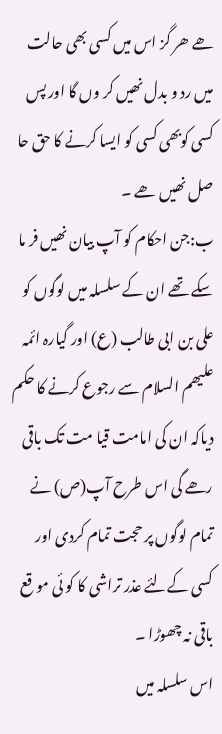ھے ھر گز اس میں کسی بھی حالت میں رد و بدل نھیں کر وں گا اور پس کسی کوبھی کسی کو ایسا کرنے کا حق حا صل نھیں ھے ۔
ب:جن احکام کو آپ بیان نھیں فر ما سکے تھے ان کے سلسلہ میں لوگوں کو علی بن ابی طالب (ع) اور گیارہ ائمہ علیھم السلام سے رجوع کرنے کا حکم دیاکہ ان کی امامت قیا مت تک باقی رھے گی اس طرح آپ(ص) نے تمام لوگوں پر حجت تمام کردی اور کسی کےلئے عذر تراشی کا کو ئی مو قع باقی نہ چھوڑا ۔
اس سلسلہ میں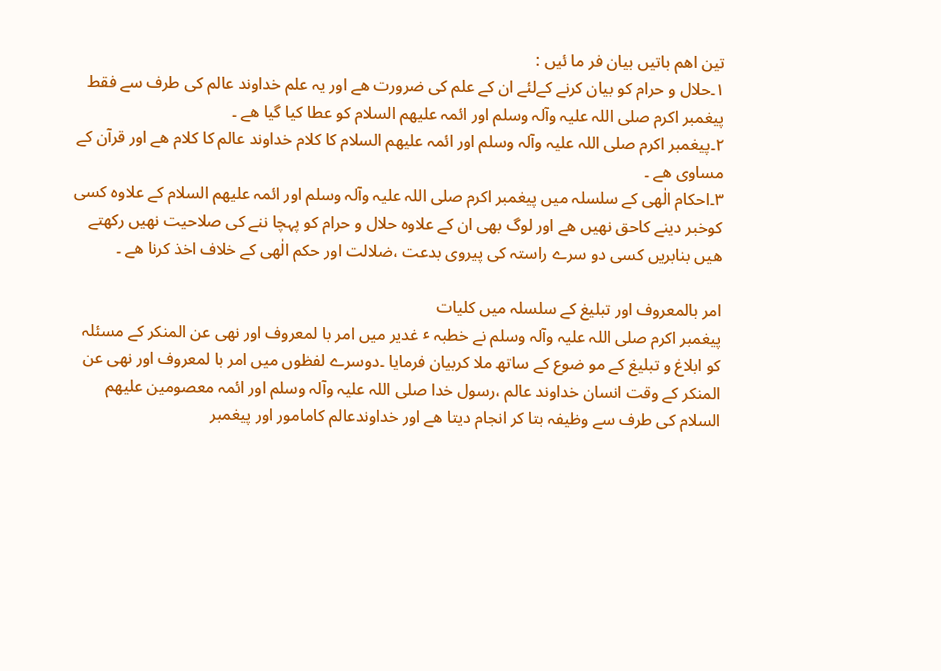تین اھم باتیں بیان فر ما ئیں :
۱۔حلال و حرام کو بیان کرنے کےلئے ان کے علم کی ضرورت ھے اور یہ علم خداوند عالم کی طرف سے فقط پیغمبر اکرم صلی اللہ علیہ وآلہ وسلم اور ائمہ علیھم السلام کو عطا کیا گیا ھے ۔
۲۔پیغمبر اکرم صلی اللہ علیہ وآلہ وسلم اور ائمہ علیھم السلام کا کلام خداوند عالم کا کلام ھے اور قرآن کے مساوی ھے ۔
۳۔احکام الٰھی کے سلسلہ میں پیغمبر اکرم صلی اللہ علیہ وآلہ وسلم اور ائمہ علیھم السلام کے علاوہ کسی کوخبر دینے کاحق نھیں ھے اور لوگ بھی ان کے علاوہ حلال و حرام کو پہچا ننے کی صلاحیت نھیں رکھتے ھیں بنابریں کسی دو سرے راستہ کی پیروی بدعت ،ضلالت اور حکم الٰھی کے خلاف اخذ کرنا ھے ۔

امر بالمعروف اور تبلیغ کے سلسلہ میں کلیات
پیغمبر اکرم صلی اللہ علیہ وآلہ وسلم نے خطبہ ٴ غدیر میں امر با لمعروف اور نھی عن المنکر کے مسئلہ کو ابلاغ و تبلیغ کے مو ضوع کے ساتھ ملا کربیان فرمایا ۔دوسرے لفظوں میں امر با لمعروف اور نھی عن المنکر کے وقت انسان خداوند عالم ،رسول خدا صلی اللہ علیہ وآلہ وسلم اور ائمہ معصومین علیھم السلام کی طرف سے وظیفہ بتا کر انجام دیتا ھے اور خداوندعالم کامامور اور پیغمبر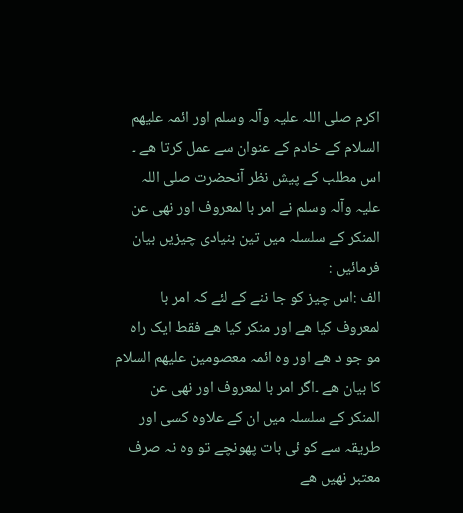اکرم صلی اللہ علیہ وآلہ وسلم اور ائمہ علیھم السلام کے خادم کے عنوان سے عمل کرتا ھے ۔
اس مطلب کے پیش نظر آنحضرت صلی اللہ علیہ وآلہ وسلم نے امر با لمعروف اور نھی عن المنکر کے سلسلہ میں تین بنیادی چیزیں بیان فرمائیں :
الف :اس چیز کو جا ننے کے لئے کہ امر با لمعروف کیا ھے اور منکر کیا ھے فقط ایک راہ مو جو د ھے اور وہ ائمہ معصومین علیھم السلام کا بیان ھے ۔اگر امر با لمعروف اور نھی عن المنکر کے سلسلہ میں ان کے علاوہ کسی اور طریقہ سے کو ئی بات پهونچے تو وہ نہ صرف معتبر نھیں ھے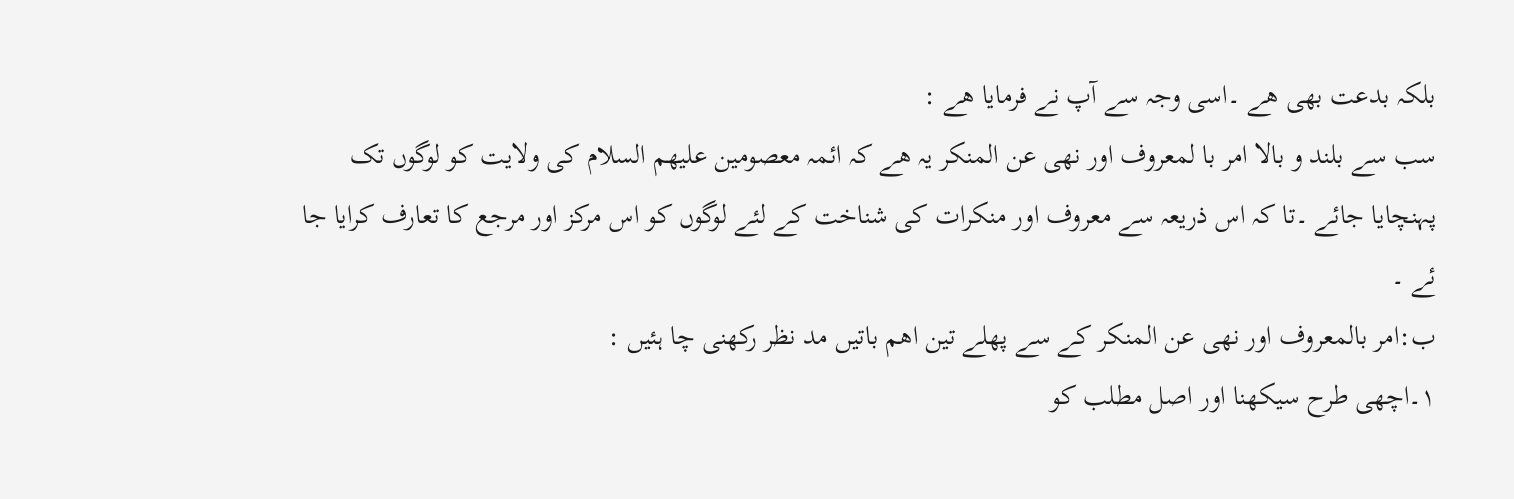بلکہ بدعت بھی ھے ۔اسی وجہ سے آپ نے فرمایا ھے :
سب سے بلند و بالا امر با لمعروف اور نھی عن المنکر یہ ھے کہ ائمہ معصومین علیھم السلام کی ولایت کو لوگوں تک پہنچایا جائے ۔تا کہ اس ذریعہ سے معروف اور منکرات کی شناخت کے لئے لوگوں کو اس مرکز اور مرجع کا تعارف کرایا جا ئے ۔
ب:امر بالمعروف اور نھی عن المنکر کے سے پھلے تین اھم باتیں مد نظر رکھنی چا ہئیں :
۱۔اچھی طرح سیکھنا اور اصل مطلب کو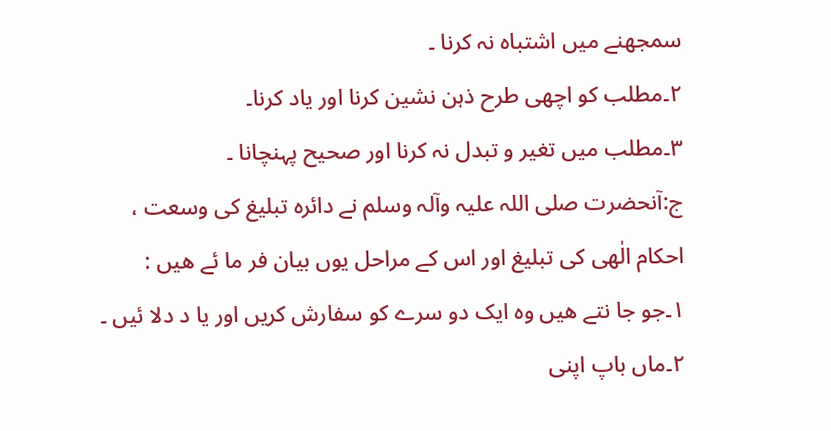سمجھنے میں اشتباہ نہ کرنا ۔
۲۔مطلب کو اچھی طرح ذہن نشین کرنا اور یاد کرنا۔
۳۔مطلب میں تغیر و تبدل نہ کرنا اور صحیح پہنچانا ۔
ج:آنحضرت صلی اللہ علیہ وآلہ وسلم نے دائرہ تبلیغ کی وسعت ، احکام الٰھی کی تبلیغ اور اس کے مراحل یوں بیان فر ما ئے ھیں :
۱۔جو جا نتے ھیں وہ ایک دو سرے کو سفارش کریں اور یا د دلا ئیں ۔
۲۔ماں باپ اپنی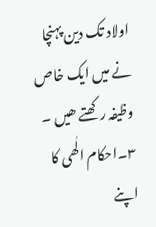اولاد تک دین پہنچا نے میں ایک خاص وظیفہ رکھتے ھیں ۔
۳۔احکام الٰھی کا اپنے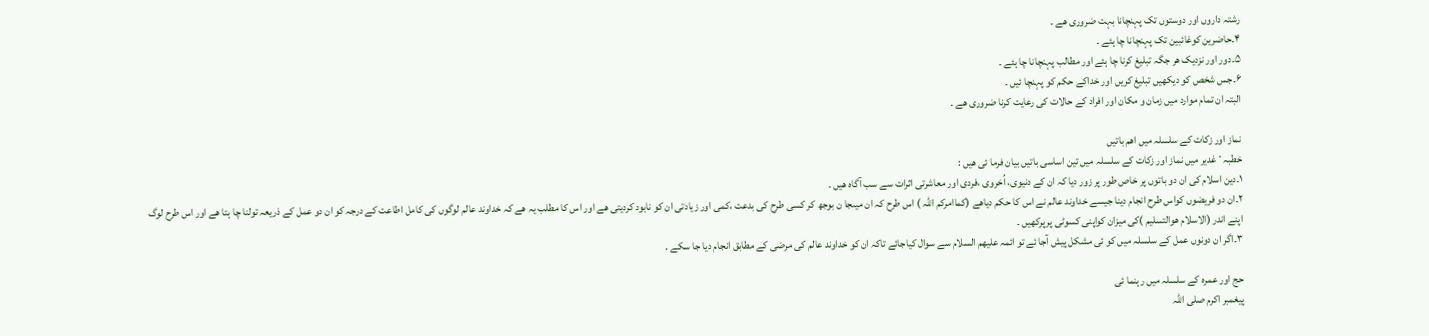رشتہ داروں اور دوستوں تک پہنچانا بہت ضروری ھے ۔
۴۔حاضرین کوغائبین تک پہنچانا چا ہئے ۔
۵۔دور اور نزدیک ھر جگہ تبلیغ کرنا چا ہئے اور مطالب پہنچانا چا ہئے ۔
۶۔جس شخص کو دیکھیں تبلیغ کریں اور خداکے حکم کو پہنچا ئیں ۔
البتہ ان تمام موارد میں زمان و مکان اور افراد کے حالات کی رعایت کرنا ضروری ھے ۔

نماز اور زکات کے سلسلہ میں اھم باتیں
خطبہ ٴ غدیر میں نماز اور زکات کے سلسلہ میں تین اساسی باتیں بیان فرما ئی ھیں :
۱۔دین اسلام کی ان دو باتوں پر خاص طور پر زور دیا کہ ان کے دنیوی، اُخروی ،فردی اور معاشرتی اثرات سے سب آگاہ ھیں ۔
۲۔ان دو فریضوں کواس طرح انجام دینا جیسے خداوند عالم نے اس کا حکم دیاھے (کماامرکم اللہ ) اس طرح کہ ان میںجا ن بوجھ کر کسی طرح کی بدعت ،کمی اور زیادتی ان کو نابود کردیتی ھے اور اس کا مطلب یہ ھے کہ خداوند عالم لوگوں کی کامل اطاعت کے درجہ کو ان دو عمل کے ذریعہ تولنا چا ہتا ھے اور اس طرح لوگ اپنے اندر (الاسلام ھوالتسلیم )کی میزان کواپنی کسوٹی پرپرکھیں ۔
۳۔اگر ان دونوں عمل کے سلسلہ میں کو ئی مشکل پیش آجا ئے تو ائمہ علیھم السلام سے سوال کیاجائے تاکہ ان کو خداوند عالم کی مرضی کے مطابق انجام دیا جا سکے ۔

حج اور عمرہ کے سلسلہ میں رہنما ئی
پیغمبر اکرم صلی اللہ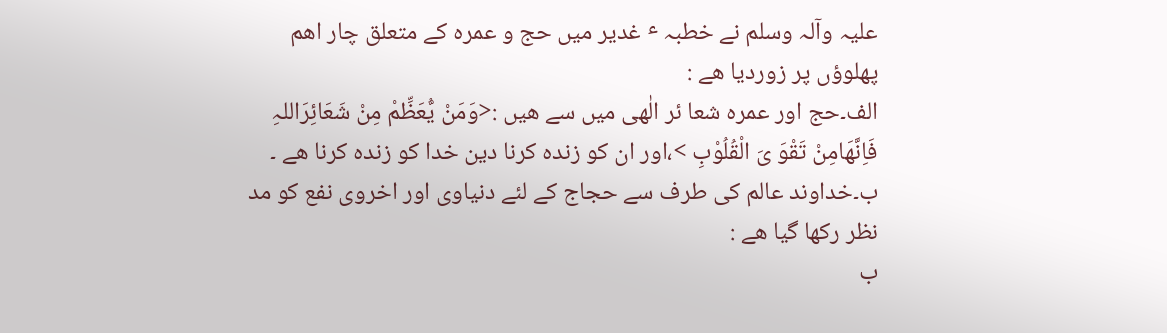علیہ وآلہ وسلم نے خطبہ ٴ غدیر میں حج و عمرہ کے متعلق چار اھم پھلوؤں پر زوردیا ھے :
الف۔حج اور عمرہ شعا ئر الٰھی میں سے ھیں :<وَمَنْ یُّعَظِّمْ مِنْ شَعَائِرَاللہِ فَاِنَّھَامِنْ تَقْوَ یَ الْقُلُوْبِ >،اور ان کو زندہ کرنا دین خدا کو زندہ کرنا ھے ۔
ب۔خداوند عالم کی طرف سے حجاج کے لئے دنیاوی اور اخروی نفع کو مد نظر رکھا گیا ھے :
ب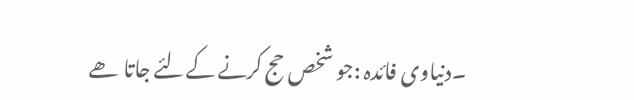۔دنیاوی فائدہ :جو شخص حج کرنے کےلئے جاتا ھے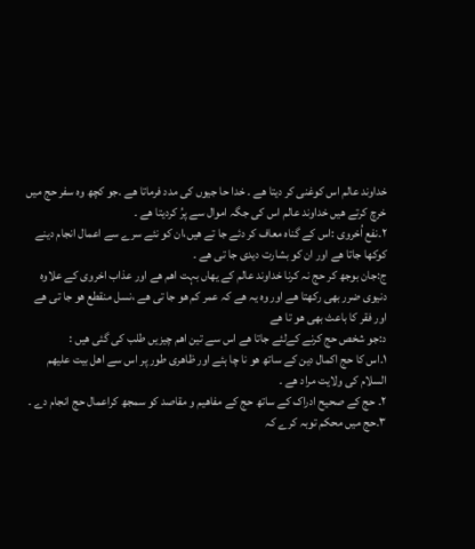خداوند عالم اس کوغنی کر دیتا ھے ۔ خدا حا جیوں کی مدد فرماتا ھے ۔جو کچھ وہ سفر حج میں خرچ کرتے ھیں خداوند عالم اس کی جگہ اموال سے پرُ کردیتا ھے ۔
۲۔نفع اُخروی :اس کے گناہ معاف کر دئے جا تے ھیں،ان کو نئے سرے سے اعمال انجام دینے کوکھا جاتا ھے اور ان کو بشارت دیدی جا تی ھے ۔
ج:جان بوجھ کر حج نہ کرنا خداوند عالم کے یھاں بہت اھم ھے اور عذاب اخروی کے علاوہ دنیوی ضرر بھی رکھتا ھے اور وہ یہ ھے کہ عمر کم هو جا تی ھے ،نسل منقطع هو جا تی ھے اور فقر کا باعث بھی هو تا ھے
د:جو شخص حج کرنے کےلئے جاتا ھے اس سے تین اھم چیزیں طلب کی گئی ھیں :
۱۔اس کا حج اکمال دین کے ساتھ هو نا چا ہئے اور ظاھری طور پر اس سے اھل بیت علیھم السلام کی ولایت مراد ھے ۔
۲۔ حج کے صحیح ادراک کے ساتھ حج کے مفاھیم و مقاصد کو سمجھ کراعمال حج انجام دے ۔
۳۔حج میں محکم توبہ کرے کہ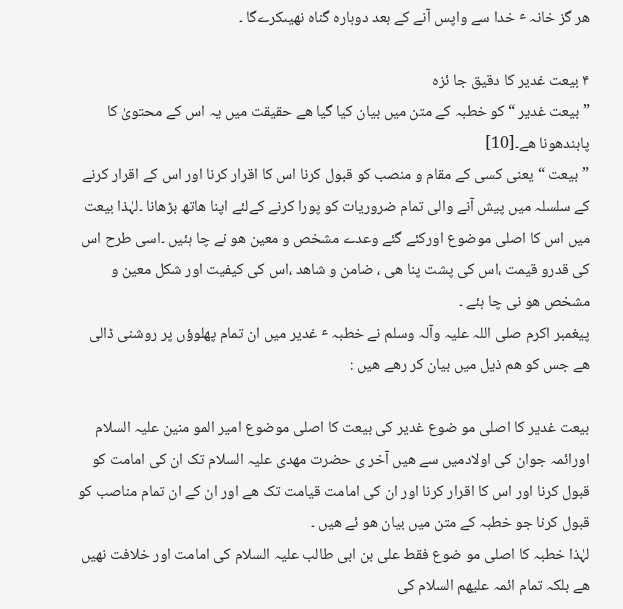ھر گز خانہ ٴ خدا سے واپس آنے کے بعد دوبارہ گناہ نھیںکرےگا ۔

۴ بیعت غدیر کا دقیق جا ئزہ
”بیعت غدیر “کو خطبہ کے متن میں بیان کیا گیا ھے حقیقت میں یہ اس کے محتویٰ کا پابندهونا ھے۔[10]
”بیعت “یعنی کسی کے مقام و منصب کو قبول کرنا اس کا اقرار کرنا اور اس کے اقرار کرنے کے سلسلہ میں پیش آنے والی تمام ضروریات کو پورا کرنے کےلئے اپنا ھاتھ بڑھانا ۔لہٰذا بیعت میں اس کا اصلی موضوع اورکئے گئے وعدے مشخص و معین هو نے چا ہئیں ۔اسی طرح اس کی قدرو قیمت ،اس کی پشت پنا ھی ، ضامن و شاھد ،اس کی کیفیت اور شکل معین و مشخص هو نی چا ہئے ۔
پیغمبر اکرم صلی اللہ علیہ وآلہ وسلم نے خطبہ ٴ غدیر میں ان تمام پھلوؤں پر روشنی ڈالی ھے جس کو ھم ذیل میں بیان کر رھے ھیں :

بیعت غدیر کا اصلی مو ضوع غدیر کی بیعت کا اصلی موضوع امیر المو منین علیہ السلام اورائمہ جوان کی اولادمیں سے ھیں آخر ی حضرت مھدی علیہ السلام تک ان کی امامت کو قبول کرنا اور اس کا اقرار کرنا اور ان کی امامت قیامت تک ھے اور ان کے ان تمام مناصب کو قبول کرنا جو خطبہ کے متن میں بیان هو ئے ھیں ۔
لہٰذا خطبہ کا اصلی مو ضوع فقط علی بن ابی طالب علیہ السلام کی امامت اور خلافت نھیں ھے بلکہ تمام ائمہ علیھم السلام کی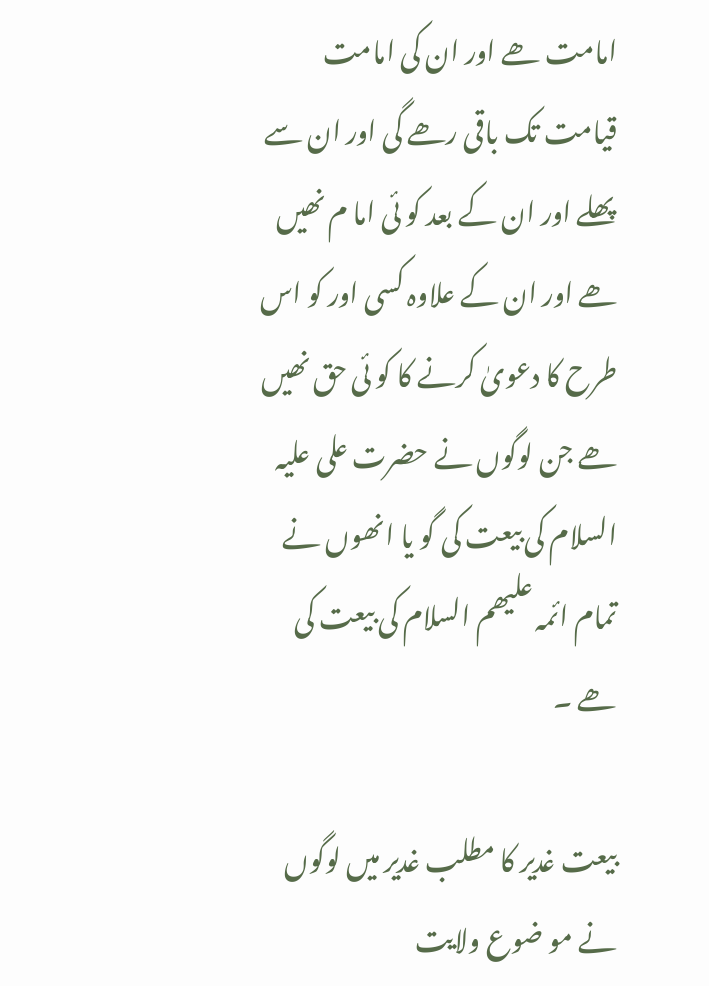امامت ھے اور ان کی امامت قیامت تک باقی رھے گی اور ان سے پھلے اور ان کے بعد کو ئی اما م نھیں ھے اور ان کے علاوہ کسی اور کو اس طرح کا دعویٰ کرنے کا کو ئی حق نھیں ھے جن لوگوں نے حضرت علی علیہ السلام کی بیعت کی گو یا انھوں نے تمام ائمہ علیھم السلام کی بیعت کی ھے ۔

بیعت غدیر کا مطلب غدیر میں لوگوں نے مو ضوع ولایت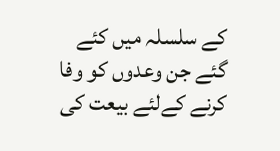کے سلسلہ میں کئے گئے جن وعدوں کو وفا کرنے کےلئے بیعت کی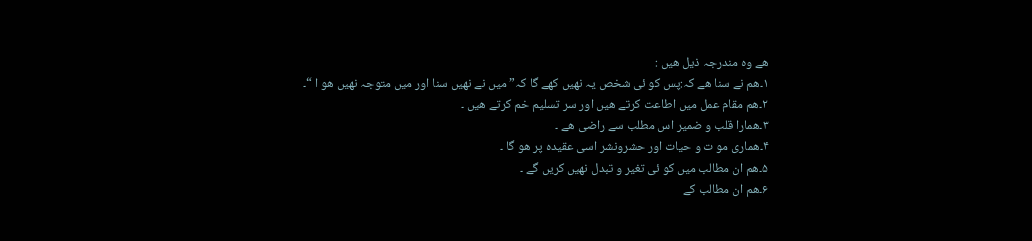ھے وہ مندرجہ ذیل ھیں :
۱۔ھم نے سنا ھے کہ:پس کو ئی شخص یہ نھیں کھے گا کہ” میں نے نھیں سنا اور میں متوجہ نھیں هو ا “۔
۲۔ھم مقام عمل میں اطاعت کرتے ھیں اور سر تسلیم خم کرتے ھیں ۔
۳۔ھمارا قلب و ضمیر اس مطلب سے راضی ھے ۔
۴۔ھماری مو ت و حیات اور حشرونشر اسی عقیدہ پر هو گا ۔
۵۔ھم ان مطالب میں کو ئی تغیر و تبدل نھیں کریں گے ۔
۶۔ھم ان مطالب کے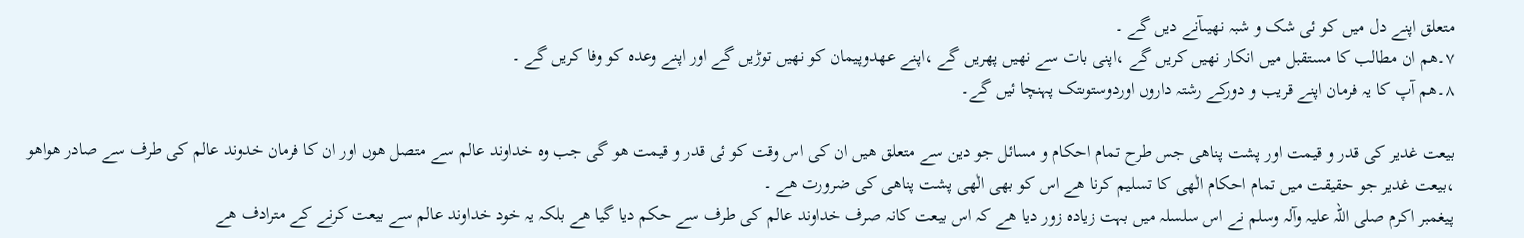متعلق اپنے دل میں کو ئی شک و شبہ نھیںآنے دیں گے ۔
۷۔ھم ان مطالب کا مستقبل میں انکار نھیں کریں گے ،اپنی بات سے نھیں پھریں گے ،اپنے عھدوپیمان کو نھیں توڑیں گے اور اپنے وعدہ کو وفا کریں گے ۔
۸۔ھم آپ کا یہ فرمان اپنے قریب و دورکے رشتہ داروں اوردوستوںتک پہنچا ئیں گے۔

بیعت غدیر کی قدر و قیمت اور پشت پناھی جس طرح تمام احکام و مسائل جو دین سے متعلق ھیں ان کی اس وقت کو ئی قدر و قیمت هو گی جب وہ خداوند عالم سے متصل هوں اور ان کا فرمان خدوند عالم کی طرف سے صادر هواهو ،بیعت غدیر جو حقیقت میں تمام احکام الٰھی کا تسلیم کرنا ھے اس کو بھی الٰھی پشت پناھی کی ضرورت ھے ۔
پیغمبر اکرم صلی اللہ علیہ وآلہ وسلم نے اس سلسلہ میں بہت زیادہ زور دیا ھے کہ اس بیعت کانہ صرف خداوند عالم کی طرف سے حکم دیا گیا ھے بلکہ یہ خود خداوند عالم سے بیعت کرنے کے مترادف ھے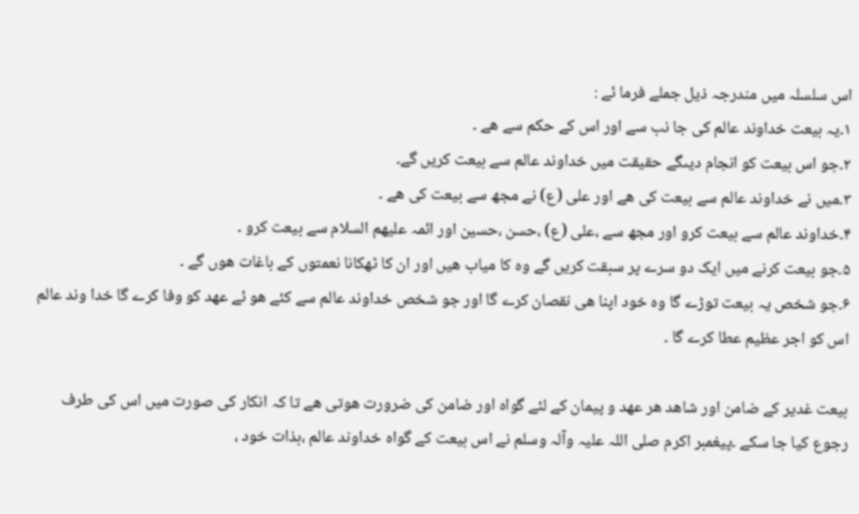اس سلسلہ میں مندرجہ ذیل جملے فرما ئے :
۱۔یہ بیعت خداوند عالم کی جا نب سے اور اس کے حکم سے ھے ۔
۲۔جو اس بیعت کو انجام دیںگے حقیقت میں خداوند عالم سے بیعت کریں گے۔
۳۔میں نے خداوند عالم سے بیعت کی ھے اور علی (ع) نے مجھ سے بیعت کی ھے ۔
۴۔خداوند عالم سے بیعت کرو اور مجھ سے ،علی (ع) ،حسن ،حسین اور ائمہ علیھم السلام سے بیعت کرو ۔
۵۔جو بیعت کرنے میں ایک دو سرے پر سبقت کریں گے وہ کا میاب ھیں اور ان کا ٹھکانا نعمتوں کے باغات هوں گے ۔
۶۔جو شخص یہ بیعت توڑے گا وہ خود اپنا ھی نقصان کرے گا اور جو شخص خداوند عالم سے کئے هو ئے عھد کو وفا کرے گا خدا وند عالم اس کو اجر عظیم عطا کرے گا ۔

بیعت غدیر کے ضامن اور شاھد ھر عھد و پیمان کے لئے گواہ اور ضامن کی ضرورت هوتی ھے تا کہ انکار کی صورت میں اس کی طرف رجوع کیا جا سکے ۔پیغمبر اکرم صلی اللہ علیہ وآلہ وسلم نے اس بیعت کے گواہ خداوند عالم ،بذات خود ،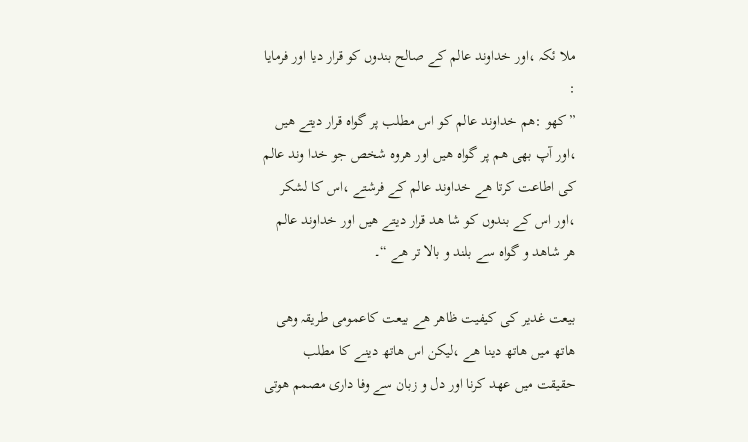ملا ئکہ ،اور خداوند عالم کے صالح بندوں کو قرار دیا اور فرمایا :
”کهو :ھم خداوند عالم کو اس مطلب پر گواہ قرار دیتے ھیں ،اور آپ بھی ھم پر گواہ ھیں اور ھروہ شخص جو خدا وند عالم کی اطاعت کرتا ھے خداوند عالم کے فرشتے ،اس کا لشکر ،اور اس کے بندوں کو شا ھد قرار دیتے ھیں اور خداوند عالم ھر شاھد و گواہ سے بلند و بالا تر ھے “۔

بیعت غدیر کی کیفیت ظاھر ھے بیعت کاعمومی طریقہ وھی ھاتھ میں ھاتھ دینا ھے ،لیکن اس ھاتھ دینے کا مطلب حقیقت میں عھد کرنا اور دل و زبان سے وفا داری مصمم هوتی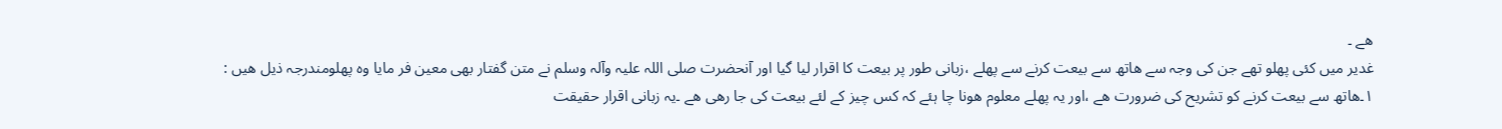ھے ۔
غدیر میں کئی پھلو تھے جن کی وجہ سے ھاتھ سے بیعت کرنے سے پھلے ،زبانی طور پر بیعت کا اقرار لیا گیا اور آنحضرت صلی اللہ علیہ وآلہ وسلم نے متن گفتار بھی معین فر مایا وہ پھلومندرجہ ذیل ھیں :
۱۔ھاتھ سے بیعت کرنے کو تشریح کی ضرورت ھے ،اور یہ پھلے معلوم هونا چا ہئے کہ کس چیز کے لئے بیعت کی جا رھی ھے ۔یہ زبانی اقرار حقیقت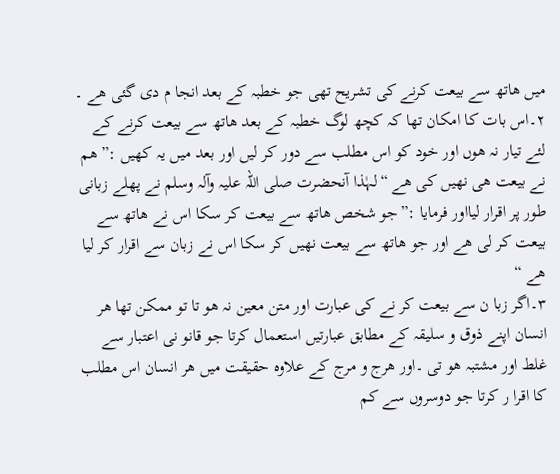میں ھاتھ سے بیعت کرنے کی تشریح تھی جو خطبہ کے بعد انجا م دی گئی ھے ۔
۲۔اس بات کا امکان تھا کہ کچھ لوگ خطبہ کے بعد ھاتھ سے بیعت کرنے کے لئے تیار نہ هوں اور خود کو اس مطلب سے دور کر لیں اور بعد میں یہ کھیں :”ھم نے بیعت ھی نھیں کی ھے “لہٰذا آنحضرت صلی اللہ علیہ وآلہ وسلم نے پھلے زبانی طور پر اقرار لیااور فرمایا :”جو شخص ھاتھ سے بیعت کر سکا اس نے ھاتھ سے بیعت کر لی ھے اور جو ھاتھ سے بیعت نھیں کر سکا اس نے زبان سے اقرار کر لیا ھے “
۳۔اگر زبا ن سے بیعت کر نے کی عبارت اور متن معین نہ هو تا تو ممکن تھا ھر انسان اپنے ذوق و سلیقہ کے مطابق عبارتیں استعمال کرتا جو قانو نی اعتبار سے غلط اور مشتبہ هو تی ۔اور ھرج و مرج کے علاوہ حقیقت میں ھر انسان اس مطلب کا اقرا ر کرتا جو دوسروں سے کم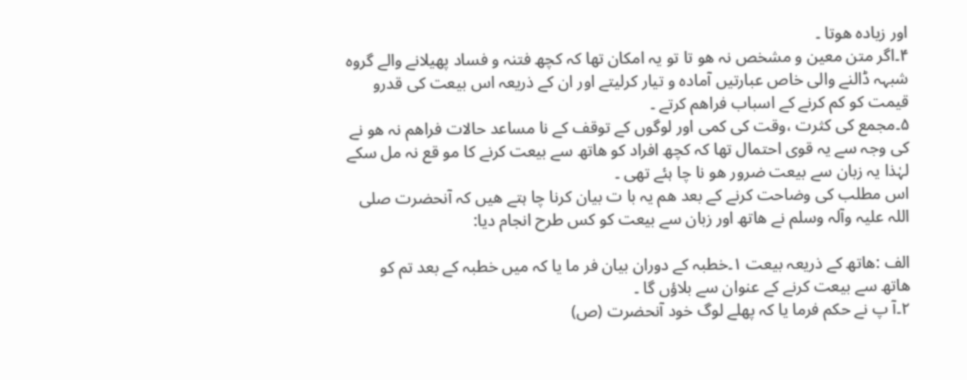اور زیادہ هوتا ۔
۴۔اگر متن معین و مشخص نہ هو تا تو یہ امکان تھا کہ کچھ فتنہ و فساد پھیلانے والے گروہ شبہہ ڈالنے والی خاص عبارتیں آمادہ و تیار کرلیتے اور ان کے ذریعہ اس بیعت کی قدرو قیمت کو کم کرنے کے اسباب فراھم کرتے ۔
۵۔مجمع کی کثرت ،وقت کی کمی اور لوگوں کے توقف کے نا مساعد حالات فراھم نہ هو نے کی وجہ سے یہ قوی احتمال تھا کہ کچھ افراد کو ھاتھ سے بیعت کرنے کا مو قع نہ مل سکے لہٰذا یہ زبان سے بیعت ضرور هو نا چا ہئے تھی ۔
اس مطلب کی وضاحت کرنے کے بعد ھم یہ با ت بیان کرنا چا ہتے ھیں کہ آنحضرت صلی اللہ علیہ وآلہ وسلم نے ھاتھ اور زبان سے بیعت کو کس طرح انجام دیا:

الف :ھاتھ کے ذریعہ بیعت ۱۔خطبہ کے دوران بیان فر ما یا کہ میں خطبہ کے بعد تم کو ھاتھ سے بیعت کرنے کے عنوان سے بلاؤں گا ۔
۲۔آ پ نے حکم فرما یا کہ پھلے لوگ خود آنحضرت (ص)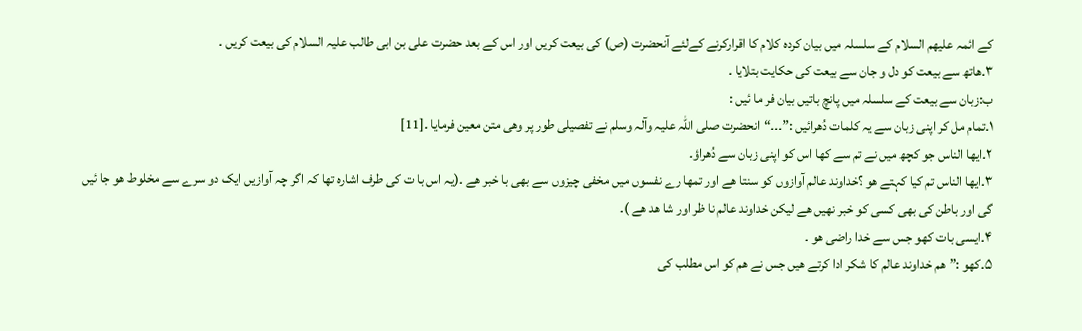کے ائمہ علیھم السلام کے سلسلہ میں بیان کردہ کلام کا اقرارکرنے کےلئے آنحضرت (ص) کی بیعت کریں اور اس کے بعد حضرت علی بن ابی طالب علیہ السلام کی بیعت کریں ۔
۳۔ھاتھ سے بیعت کو دل و جان سے بیعت کی حکایت بتلایا ۔
ب:زبان سے بیعت کے سلسلہ میں پانچ باتیں بیان فر ما ئیں :
۱۔تمام مل کر اپنی زبان سے یہ کلمات دُھرائیں :”۔۔۔“انحضرت صلی اللہ علیہ وآلہ وسلم نے تفصیلی طور پر وھی متن معین فرمایا ۔[11]
۲۔ایھا الناس جو کچھ میں نے تم سے کھا اس کو اپنی زبان سے دُھراؤ۔
۳۔ایھا الناس تم کیا کہتے هو ؟خداوند عالم آوازوں کو سنتا ھے اور تمھا رے نفسوں میں مخفی چیزوں سے بھی با خبر ھے ۔(یہ اس با ت کی طرف اشارہ تھا کہ اگر چہ آوازیں ایک دو سرے سے مخلوط هو جا ئیں گی اور باطن کی بھی کسی کو خبر نھیں ھے لیکن خداوند عالم نا ظر اور شا ھد ھے )۔
۴۔ایسی بات کهو جس سے خدا راضی هو ۔
۵۔کهو :”ھم خداوند عالم کا شکر ادا کرتے ھیں جس نے ھم کو اس مطلب کی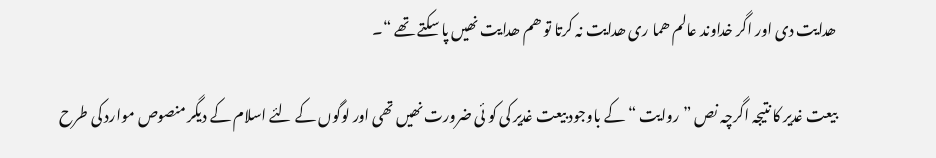ھدایت دی اور اگر خداوند عالم ھما ری ھدایت نہ کرتا تو ھم ھدایت نھیں پا سکتے تھے “۔

بیعت غدیر کا نتیجہ اگرچہ نص ”روایت “کے باوجود بیعت غدیر کی کو ئی ضرورت نھیں تھی اور لوگوں کے لئے اسلام کے دیگر منصوص موارد کی طرح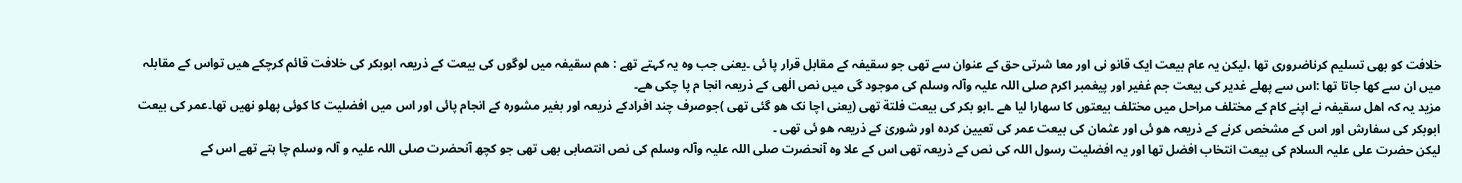خلافت کو بھی تسلیم کرناضروری تھا ،لیکن یہ عام بیعت ایک قانو نی اور معا شرتی حق کے عنوان سے تھی جو سقیفہ کے مقابل قرار پا ئی ۔یعنی جب وہ یہ کہتے تھے : ھم سقیفہ میں لوگوں کی بیعت کے ذریعہ ابوبکر کی خلافت قائم کرچکے ھیں تواس کے مقابلہ میں ان سے کھا جاتا تھا :اس سے پھلے غدیر کی بیعت جم غفیر اور پیغمبر اکرم صلی اللہ علیہ وآلہ وسلم کی موجود گی میں نص الٰھی کے ذریعہ انجا م پا چکی ھے۔
مزید یہ کہ اھل سقیفہ نے اپنے کام کے مختلف مراحل میں مختلف بیعتوں کا سھارا لیا ھے ۔ابو بکر کی بیعت فلتة تھی (یعنی اچا نک هو گئی تھی )جوصرف چند افرادکے ذریعہ اور بغیر مشورہ کے انجام پائی اور اس میں افضلیت کا کوئی پھلو نھیں تھا۔عمر کی بیعت ابوبکر کی سفارش اور اس کے مشخص کرنے کے ذریعہ هو ئی اور عثمان کی بیعت عمر کی تعیین کردہ اور شوریٰ کے ذریعہ هو ئی تھی ۔
لیکن حضرت علی علیہ السلام کی بیعت انتخاب افضل تھا اور یہ افضلیت رسول اللہ کی نص کے ذریعہ تھی اس کے علا وہ آنحضرت صلی اللہ علیہ وآلہ وسلم کی نص انتصابی بھی تھی جو کچھ آنحضرت صلی اللہ علیہ و آلہ وسلم چا ہتے تھے اس کے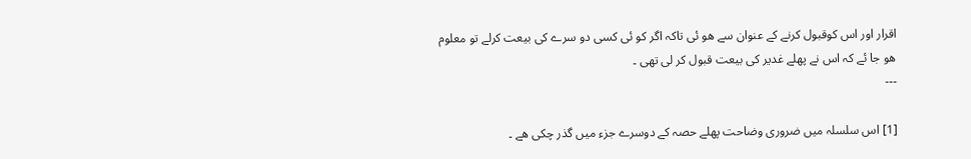اقرار اور اس کوقبول کرنے کے عنوان سے هو ئی تاکہ اگر کو ئی کسی دو سرے کی بیعت کرلے تو معلوم هو جا ئے کہ اس نے پھلے غدیر کی بیعت قبول کر لی تھی ۔
---

[1] اس سلسلہ میں ضروری وضاحت پھلے حصہ کے دوسرے جزء میں گذر چکی ھے ۔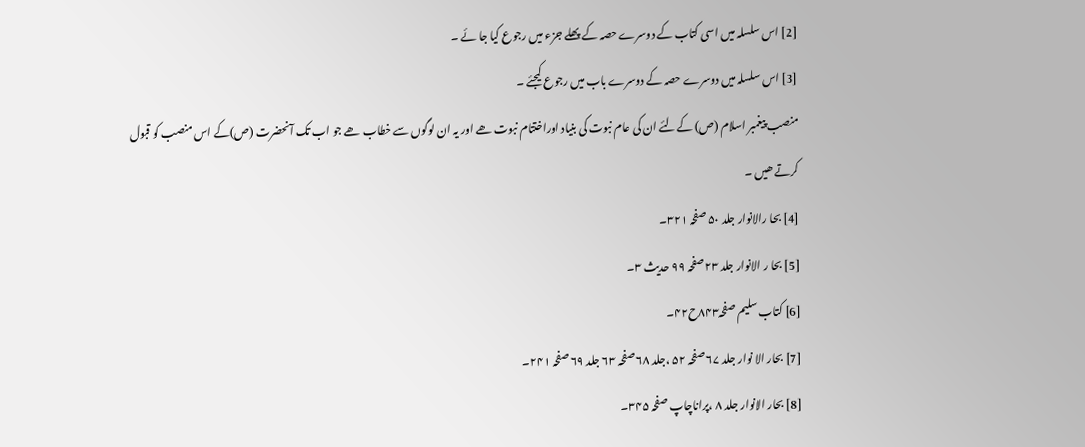[2] اس سلسلہ میں اسی کتاب کے دوسرے حصہ کے پھلے جزء میں رجوع کیا جا ئے ۔
[3] اس سلسلہ میں دوسرے حصہ کے دوسرے باب میں رجوع کیجئے ۔
منصب پیغمبر اسلام (ص) کےلئے ان کی عام نبوت کی بنیاد اوراختتام نبوت ھے اور یہ ان لوگوں سے خطاب ھے جو اب تک آنحضرت (ص)کے اس منصب کو قبول کرتے ھیں ۔
[4] بحا رالانوار جلد ۵۰ صفحہ ۳۲۱۔
[5] بحا ر الانوار جلد ۲۳صفحہ ۹۹ حدیث ۳۔
[6] کتاب سلیم صفحہ۸۴۳ح۴۲۔
[7] بحار الا نوار جلد ۶۷ صفحہ ۵۲ ،جلد ۶۸ صفحہ ۶۳ جلد ۶۹ صفحہ ۲۴۱۔
[8] بحار الانوار جلد ۸ ،پراناچاپ صفحہ ۳۴۵۔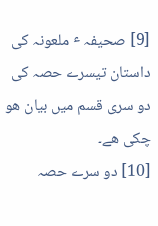[9] صحیفہ ٴ ملعونہ کی داستان تیسرے حصہ کی دو سری قسم میں بیان هو چکی ھے۔
[10] دو سرے حصہ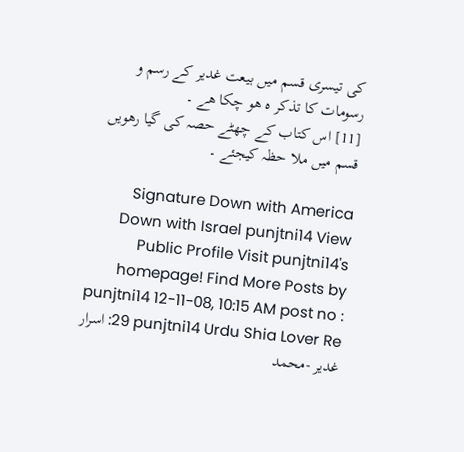کی تیسری قسم میں بیعت غدیر کے رسم و رسومات کا تذکر ہ هو چکا ھے ۔
[11] اس کتاب کے چھٹے حصہ کی گیا رهویں قسم میں ملا حظہ کیجئے ۔

Signature Down with America Down with Israel punjtni14 View Public Profile Visit punjtni14's homepage! Find More Posts by punjtni14 12-11-08, 10:15 AM post no : 29 punjtni14 Urdu Shia Lover Re: اسرار غدیر -محمد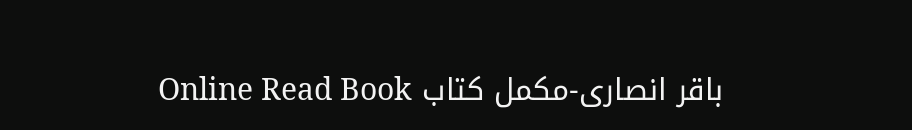باقر انصاری-مکمل کتاب Online Read Book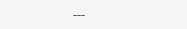---